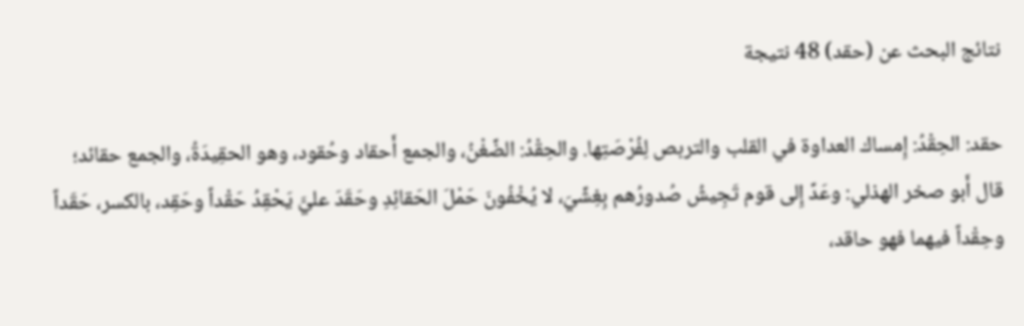نتائج البحث عن (حقد) 48 نتيجة

حقد: الحِقْدُ: إِمساك العداوة في القلب والتربص لِفُرْصَتِها. والحِقْدُ: الضِّغْنُ، والجمع أَحقاد وحُقود، وهو الحقِيدَةُ، والجمع حقائد؛ قال أَبو صخر الهذلي: وعَدِّ إِلى قوم تَجِيشُ صُدورُهم بِغِشِّيَ، لا يُخْفُونَ حَمْلَ الحَقائِدِ وحَقَدَ عليَّ يَحْقِدُ حَقْداً وحَقِد، بالكسر، حَقَداً وحِقْداً فيهما فهو حاقد،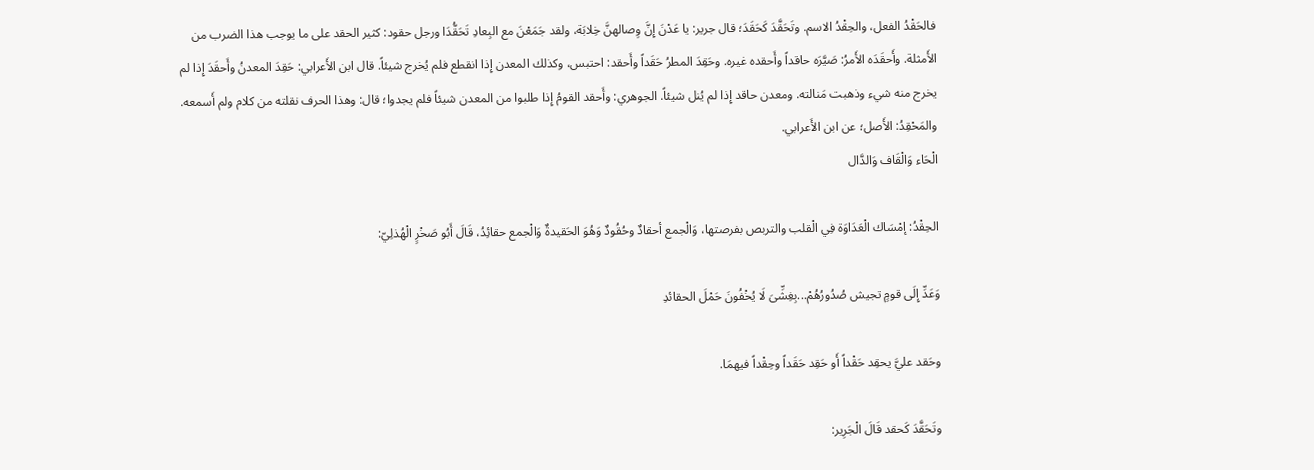فالحَقْدُ الفعل، والحِقْدُ الاسم. وتَحَقَّدَ كَحَقَدَ؛ قال جرير: يا عَدْنَ إِنَّ وِصالهنَّ خِلابَة، ولقد جَمَعْنَ مع البِعادِ تَحَقُّدَا ورجل حقود: كثير الحقد على ما يوجب هذا الضرب من الأَمثلة. وأَحقَدَه الأَمرُ: صَيَّرَه حاقداً وأَحقده غيره. وحَقِدَ المطرُ حَقَداً وأَحقد: احتبس، وكذلك المعدن إِذا انقطع فلم يُخرج شيئاً. قال ابن الأَعرابي: حَقِدَ المعدنُ وأَحقَدَ إِذا لم يخرج منه شيء وذهبت مَنالته. ومعدن حاقد إِذا لم يُنل شيئاً. الجوهري: وأَحقد القومُ إِذا طلبوا من المعدن شيئاً فلم يجدوا؛ قال: وهذا الحرف نقلته من كلام ولم أَسمعه. والمَحْقِدُ: الأَصل؛ عن ابن الأَعرابي.
الْحَاء وَالْقَاف وَالدَّال

الحِقْدُ: إمْسَاك الْعَدَاوَة فِي الْقلب والتربص بفرصتها، وَالْجمع أحقادٌ وحُقُودٌ وَهُوَ الحَقيدةٌ وَالْجمع حقائِدُ، قَالَ أَبُو صَخْرٍ الْهُذلِيّ:

وَعَدِّ إِلَى قومٍ تجيش صُدُورُهُمْ...بِغِشِّىَ لَا يُخْفُونَ حَمْلَ الحقائدِ

وحَقد عليَّ يحقِد حَقْداً أَو حَقِد حَقَداً وحِقْداً فيهمَا.

وتَحَقَّدَ كَحقد قَالَ الْجَرِير: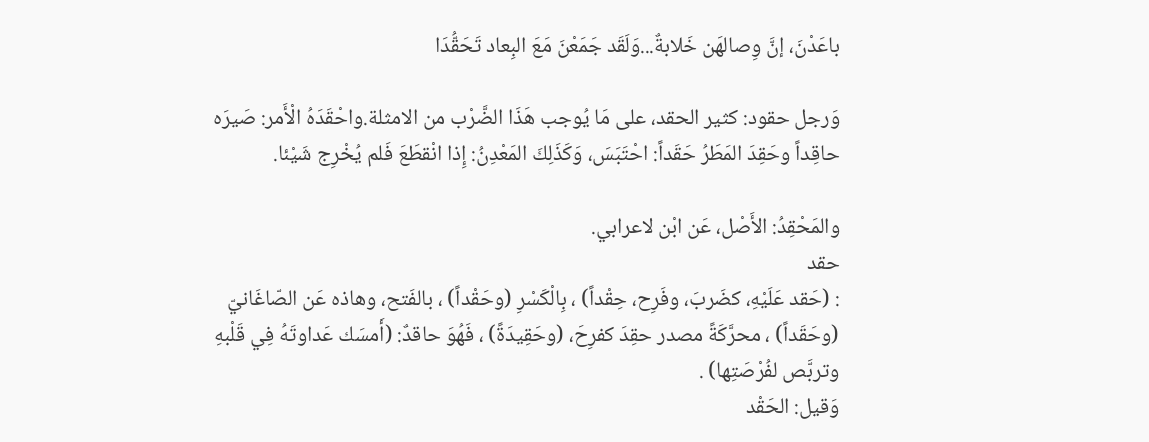باعَدْنَ، إنَّ وِصالهَن خَلابةٌ...وَلَقَد جَمَعْنَ مَعَ البِعاد تَحَقُّدَا

وَرجل حقود: كثير الحقد، على مَا يُوجب هَذَا الضَّرْب من الامثلة.واحْقَدَهُ الْأَمر: صَيرَه حاقِداً وحَقِدَ المَطَرُ حَقَداً: احْتَبَسَ، وَكَذَلِكَ المَعْدِنُ: إِذا انْقطَعَ فَلم يُخْرِج شَيْئا.

والمَحْقِدُ: الأَصْل، عَن ابْن لاعرابي.
حقد
: (حَقد عَلَيْهِ، كضَربَ، وفَرِح، حِقْداً) ، بِالْكَسْرِ (وحَقْداً) ، بالفَتح، وهاذه عَن الصّاغَانيّ (وحَقَداً) ، محرَّكَةً مصدر حقِدَ كفرِحَ، (وحَقِيدَةً) ، فَهُوَ حاقدٌ: (أَمسَك عَداوتَهُ فِي قَلْبهِ وتربَّص لفُرْصَتِها) .
وَقيل: الحَقْد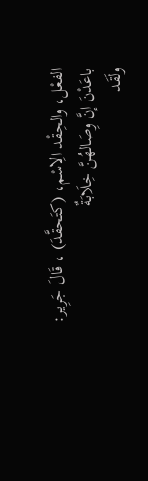الفعْل، والحِقْد الِاسْم، (كتَحقَّدَ) ، قَالَ جَرِير:
باعَدْنَ إنَّ وِصَالهُنَّ خِلَابَةٌ
ولَقَد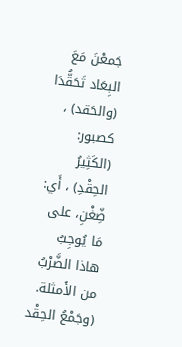جَمعْنَ مَعَ البِعَاد تَحَقُّدَا
(والحَقد) ، كصبور: (الكَثِيرُ الحِقْدِ) ، أَي: ضِّغْنِ، على مَا يُوجِبُ هاذا الضَّرْبُ من الأَمثلة. (وجَمْعُ الحِقْد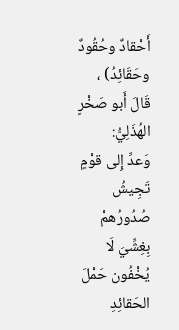أَحْقادٌ وحُقُودٌ وحَقَائِدُ) ، قَالَ أَبو صَخْرٍ الهُذَلِيُّ:
وَعدِّ إِلى قوْمٍ تَجِيشُ صُدُورُهمْ
بِغِشِّيَ لَا يُخْفُون حَمْلَ الحَقائِدِ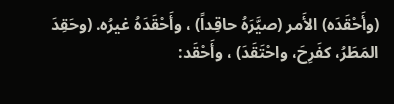(وأَحْقَدَه) الأَمر (صيَّرَهُ حاقِداً) ، وأَحْقَدَهُ غيرُه. (وحَقِدَ المَطَرُ، كفَرِحَ، واحْتَقَدَ) ، وأَحْقَد: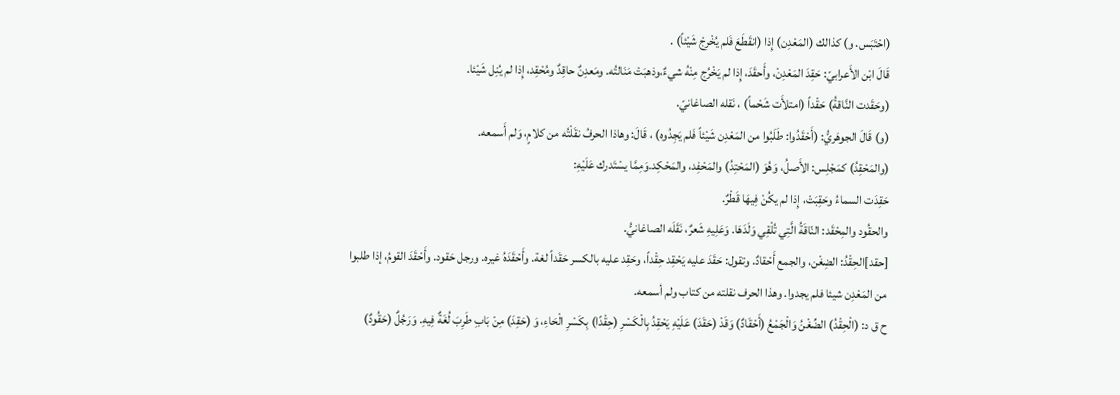(احْتَبَس. و) كذالك (المَعْدِن) إِذا (انقَطَعَ فَلم يُخْرِجْ شَيْئاً) .
قَالَ ابْن الأَعرابيّ: حَقِدَ المَعْدِنْ، وأَحقَدَ، إِذا لم يَخْرُج مِنْهُ شيءٌ،وذهبَتْ مَنَالتُه. ومَعدِنٌ حاقِدٌ ومُحْقِد، إِذا لم يُنِل شَيْئا.
(وحَقَدت النَّاقةُ) حَقْداً (امتلأَت شَحْماً) ، نَقله الصاغانيّ.
(و) قَالَ الجوهَريُّ: (أَحْقَدُوا: طَلَبُوا من المَعْدِن شَيْئاً فَلم يَجِدُوه) ، قَالَ: وهاذا الحرفُ نقَلْتُه من كلامٍ، وَلم أَسمعه.
(والمَحْقِدُ) كمَجْلِس: الأَصلُ، وَهُوَ (المَحْتِدُ) والمَحْفِد، والمَحْكِد.وَمِمَّا يسْتَدرك عَلَيْهِ:
حَقِدَت السماءُ وحَقِبَتْ، إِذا لم يكُنْ فِيهَا قَطْرٌ.
والحقُود والمِحْقَد: النّاقَةُ الَّتِي تُلْقِي وَلَدَهَا. وَعَلِيهِ شَعرٌ، نَقَلَه الصاغانيُّ.
[حقد]الحِقْدُ: الضِغْن، والجمع أَحْقادٌ. وتقول: حَقَدَ عليه يَحْقِد حِقْداً، وحَقِد عليه بالكسر حَقَداً لغة. وأَحْقَدَهُ غيره. ورجل حَقود. وأَحْقَدَ القومُ، إذا طلبوا من المَعْدِن شيئا فلم يجدوا. وهذا الحرف نقلته من كتاب ولم أسمعه.
ح ق د: (الْحِقْدُ) الضِّغْنُ وَالْجَمْعُ (أَحْقَادٌ) وَقَدْ (حَقَدَ) عَلَيْهِ يَحْقِدُ بِالْكَسْرِ (حِقْدًا) بِكَسْرِ الْحَاءِ، وَ (حَقِدَ) مِنْ بَابِ طَرِبَ لُغَةٌ فِيهِ. وَرَجُلٌ (حَقُودٌ)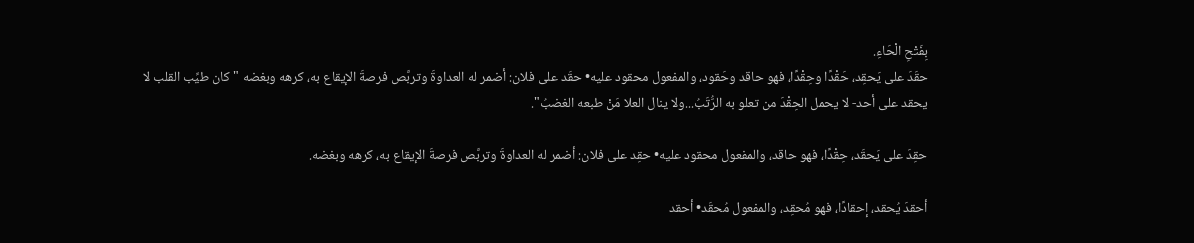بِفَتْحِ الْحَاءِ.
حقَدَ على يَحقِد، حَقْدًا وحِقْدًا، فهو حاقد وحَقود، والمفعول محقود عليه• حقَد على فلان: أضمر له العداوةَ وتربَّص فرصةَ الإيقاع به، كرهه وبغضه "كان طيِّب القلب لا يحقد على أحد- لا يحمل الحِقْدَ من تعلو به الرُّتَبُ...ولا ينال العلا مَنْ طبعه الغضبُ".

حقِدَ على يَحقَد، حِقْدًا، فهو حاقد، والمفعول محقود عليه• حقِد على فلان: أضمر له العداوةَ وتربَّص فرصةَ الإيقاع به، كرهه وبغضه.

أحقدَ يُحقد، إحقادًا، فهو مُحقِد، والمفعول مُحقَد• أحقد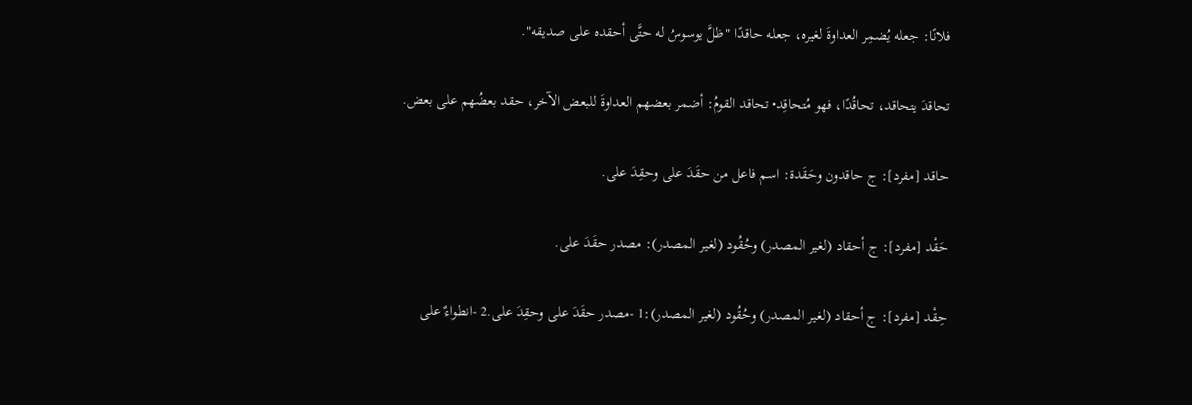فلانًا: جعله يُضمِر العداوةَ لغيره، جعله حاقدًا "ظلَّ يوسوسُ له حتَّى أحقده على صديقه".

تحاقدَ يتحاقد، تحاقُدًا، فهو مُتحاقِد• تحاقد القومُ: أضمر بعضهم العداوةَ للبعض الآخر، حقد بعضُهم على بعض.

حاقد [مفرد]: ج حاقدون وحَقَدة: اسم فاعل من حقَدَ على وحقِدَ على.

حَقْد [مفرد]: ج أحقاد (لغير المصدر) وحُقُود (لغير المصدر): مصدر حقَدَ على.

حِقْد [مفرد]: ج أحقاد (لغير المصدر) وحُقُود (لغير المصدر):1 -مصدر حقَدَ على وحقِدَ على.2 -انطواءٌ على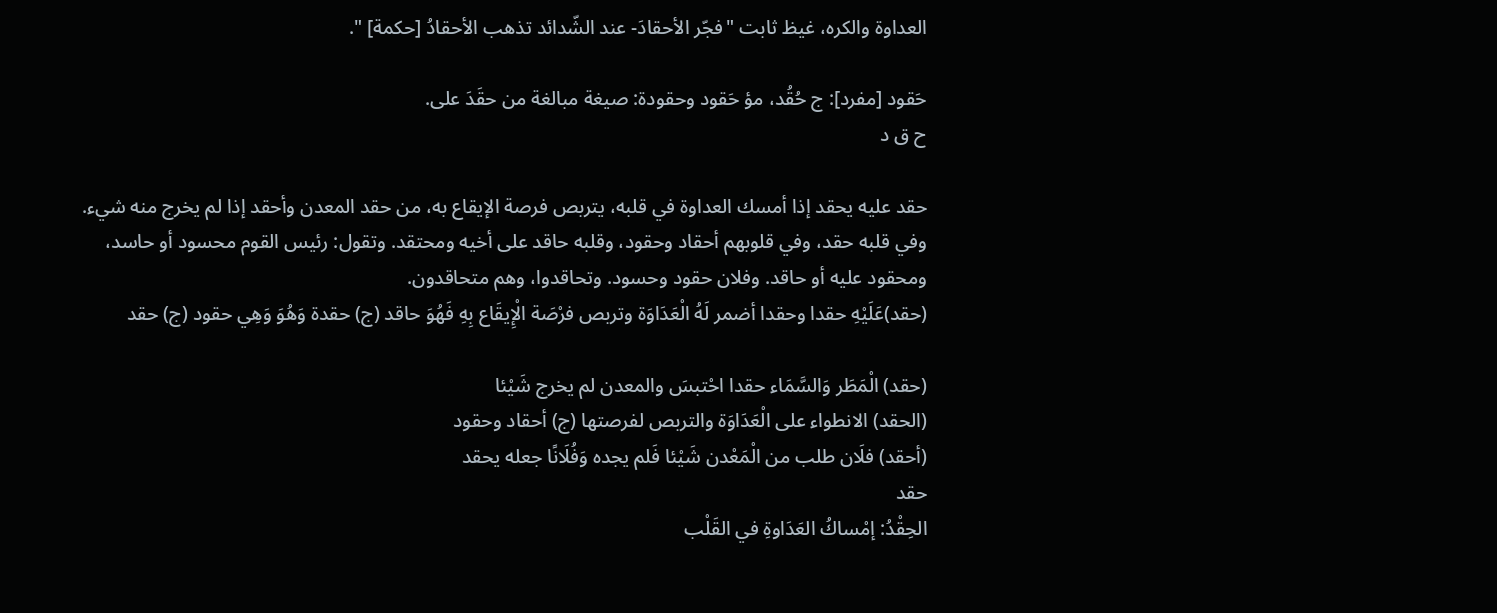العداوة والكره، غيظ ثابت "فجّر الأحقادَ- عند الشّدائد تذهب الأحقادُ [حكمة] ".

حَقود [مفرد]: ج حُقُد، مؤ حَقود وحقودة: صيغة مبالغة من حقَدَ على.
ح ق د

حقد عليه يحقد إذا أمسك العداوة في قلبه، يتربص فرصة الإيقاع به، من حقد المعدن وأحقد إذا لم يخرج منه شيء. وفي قلبه حقد، وفي قلوبهم أحقاد وحقود، وقلبه حاقد على أخيه ومحتقد. وتقول: رئيس القوم محسود أو حاسد، ومحقود عليه أو حاقد. وفلان حقود وحسود. وتحاقدوا، وهم متحاقدون.
(حقد)عَلَيْهِ حقدا وحقدا أضمر لَهُ الْعَدَاوَة وتربص فرْصَة الْإِيقَاع بِهِ فَهُوَ حاقد (ج) حقدة وَهُوَ وَهِي حقود (ج) حقد

(حقد) الْمَطَر وَالسَّمَاء حقدا احْتبسَ والمعدن لم يخرج شَيْئا
(الحقد) الانطواء على الْعَدَاوَة والتربص لفرصتها (ج) أحقاد وحقود
(أحقد) فلَان طلب من الْمَعْدن شَيْئا فَلم يجده وَفُلَانًا جعله يحقد
حقد
الحِقْدُ: إمْساكُ العَدَاوةِ في القَلْب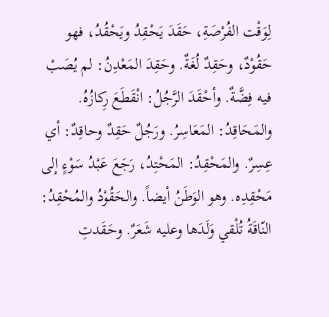لِوَقْت الفُرْصَةِ، حَقَدَ يَحْقِدُ ويَحْقُدُ، فهو حَقُوْدٌ، وحَقِدٌ لُغَةٌ. وحَقِدَ المَعْدِنُ: لم يُصَبْ فيه فِضَّةٌ. وأحْقَدَ الرَّجُلُ: انْقَطَعَ رِكازُهُ. والمَحَاقِدُ: المَعَاسِرُ. ورَجُلٌ حَقِدٌ وحاقِدٌ: أي عِسِرٌ. والمَحْقِدُ: المَحْتِدُ، رَجَعَ عَبْدُ سَوْءٍ إلى مَحْقِدِه. وهو الوَطَنُ أيضاً. والحَقُوْدُ والمُحْقِدُ: النّاقَةُ تُلْقي وَلَدَها وعليه شَعَرٌ. وحَقَدتِ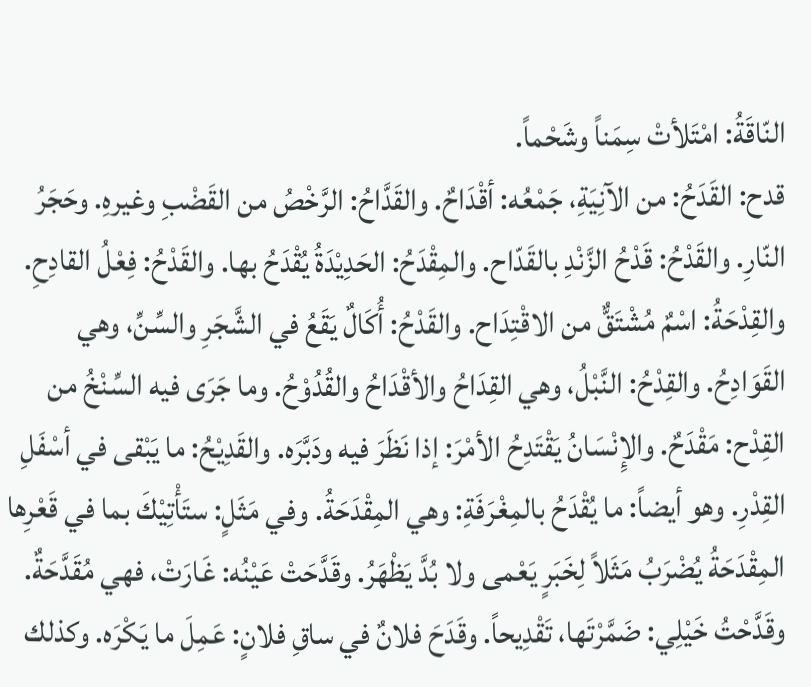النّاقَةُ: امْتَلأتْ سِمَناً وشَحْماً.
قدح: القَدَحُ: من الآنِيَةِ، جَمْعُه: أقْدَاحٌ. والقَدَّاحُ: الرَّخْصُ من القَضْبِ وغيرهِ. وحَجَرُ النّارِ. والقَدْحُ: قَدْحُ الزَّنْدِ بالقَدّاح. والمِقْدَحُ: الحَدِيْدَةُ يُقْدَحُ بها. والقَدْحُ: فِعْلُ القادِحِ. والقِدْحَةُ: اسْمٌ مُشْتَقٌّ من الاقْتِدَاح. والقَدْحُ: أُكَالٌ يَقَعُ في الشَّجَرِ والسِّنِّ، وهي القَوَادِحُ. والقِدْحُ: النَّبْلُ، وهي القِدَاحُ والأقْدَاحُ والقُدُوْحُ. وما جَرَى فيه السِّنْخُ من القِدْح: مَقْدَحٌ. والإِنْسَانُ يَقْتَدِحُ الأمْرَ: إذا نَظَرَ فيه ودَبَّرَه. والقَدِيْحُ: ما يَبْقى في أسْفَلِ القِدْرِ. وهو أيضاً: ما يُقْدَحُ بالمِغْرَفَةِ: وهي المِقْدَحَةُ. وفي مَثَلٍ: ستَأْتِيْكَ بما في قَعْرِها المِقْدَحَةُ يُضْرَبُ مَثَلاً لِخَبَرٍ يَعْمى ولا بُدَّ يَظْهَرُ. وقَدَّحَتْ عَيْنُه: غَارَتْ، فهي مُقَدَّحَةٌ. وقَدَّحْتُ خَيْلِي: ضَمَّرْتَها، تَقْدِيحاً. وقَدَحَ فلانٌ في ساقِ فلانٍ: عَمِلَ ما يَكْرَه. وكذلك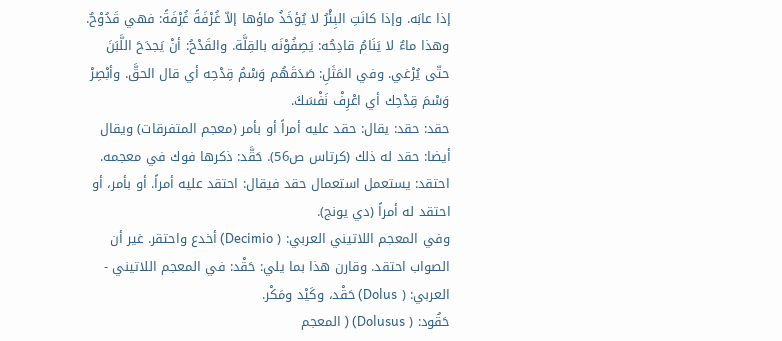إذا عابَه. وإذا كانَتِ البِئْرُ لا يُؤخَذُ ماؤها إلاّ غُرْفَةً غُرْفَةً: فهي قَدُوْحٌ. وهذا ماءٌ لا يَنَامُ قادِحُه: يَصِفُوْنَه بالقِلَّة. والقَدْحُ: أنْ يَجدَحَ اللَّبَنَ حتّى يُرْغي. وفي المَثَلِ: صَدَقَهُم وَسْمُ قِدْحِه أي قال الحقَّ. وأبْصِرْ وَسْمَ قِدْحِك أي اعْرِفْ نَفْسَكَ.
حقد: حقد: يقال: حقد عليه أمراً أو بأمر (معجم المتفرقات) ويقال أيضا: حقد له ذلك (كرتاس ص56). حَقَّد: ذكرها فوك في معجمه.
احتقد: يستعمل استعمال حقد فيقال: احتقد عليه أمراً. أو بأمر، أو احتقد له أمراً (دي يونج).
وفي المعجم اللاتيني العربي: ( Decimio) أخدع واحتقر. غير أن الصواب احتقد. وقارن هذا بما يلي: حَقْد: في المعجم اللاتيني - العربي: ( Dolus) حَقْد، وكَيْد ومَكْر.
حَقُود: ( Dolusus) ( المعجم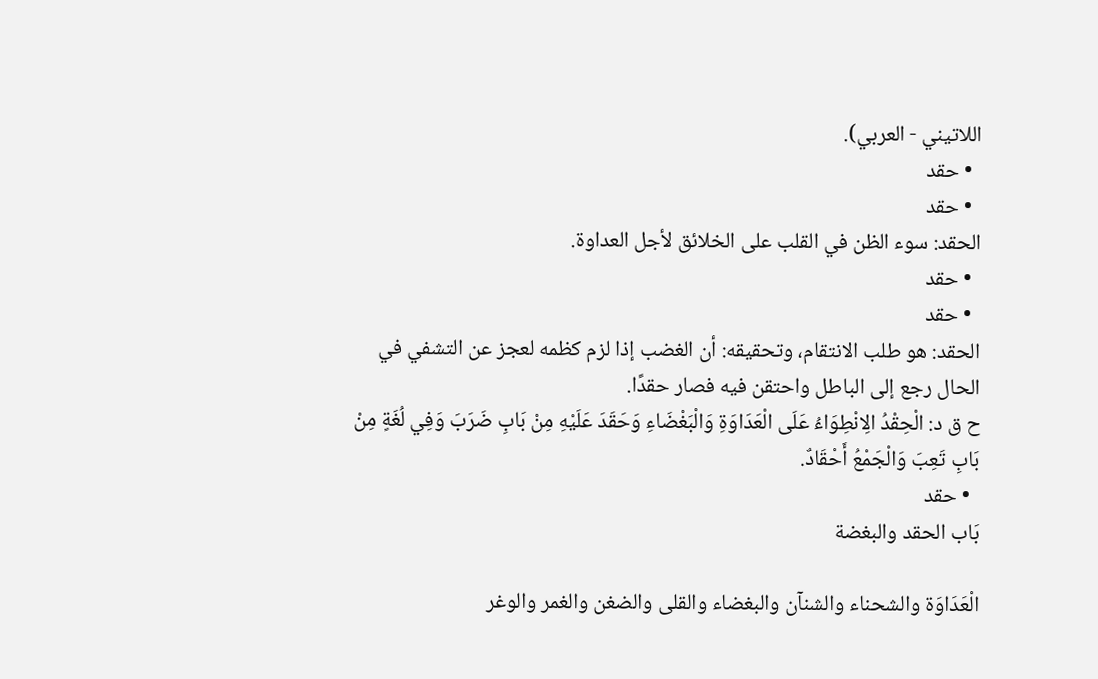اللاتيني - العربي).
  • حقد
  • حقد
الحقد: سوء الظن في القلب على الخلائق لأجل العداوة.
  • حقد
  • حقد
الحقد: هو طلب الانتقام، وتحقيقه: أن الغضب إذا لزم كظمه لعجز عن التشفي في الحال رجع إلى الباطل واحتقن فيه فصار حقدًا.
ح ق د: الْحِقْدُ الِانْطِوَاءُ عَلَى الْعَدَاوَةِ وَالْبَغْضَاءِ وَحَقَدَ عَلَيْهِ مِنْ بَابِ ضَرَبَ وَفِي لُغَةٍ مِنْ بَابِ تَعِبَ وَالْجَمْعُ أَحْقَادٌ.
  • حقد
بَاب الحقد والبغضة

الْعَدَاوَة والشحناء والشنآن والبغضاء والقلى والضغن والغمر والوغر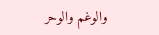والوغم والوحر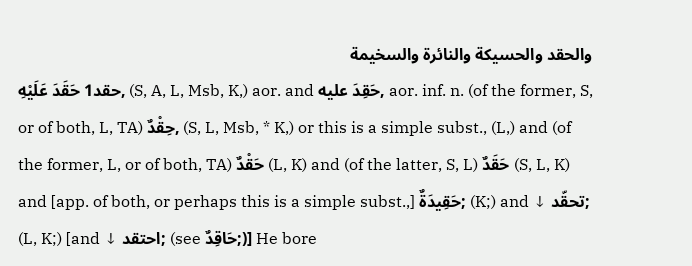والحقد والحسيكة والنائرة والسخيمة
حقد1 حَقَدَ عَلَيْهِ, (S, A, L, Msb, K,) aor. and حَقِدَ عليه, aor. inf. n. (of the former, S, or of both, L, TA) حِقْدٌ, (S, L, Msb, * K,) or this is a simple subst., (L,) and (of the former, L, or of both, TA) حَقْدٌ (L, K) and (of the latter, S, L) حَقَدٌ (S, L, K) and [app. of both, or perhaps this is a simple subst.,] حَقِيدَةٌ; (K;) and ↓ تحقّد; (L, K;) [and ↓ احتقد; (see حَاقِدٌ;)] He bore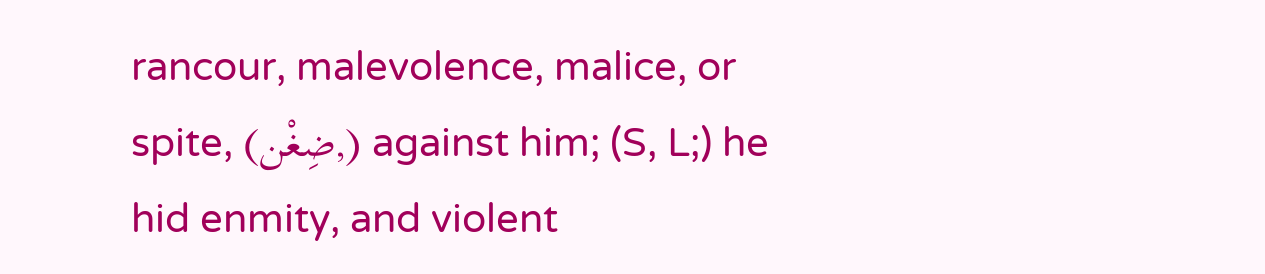rancour, malevolence, malice, or spite, (ضِغْن,) against him; (S, L;) he hid enmity, and violent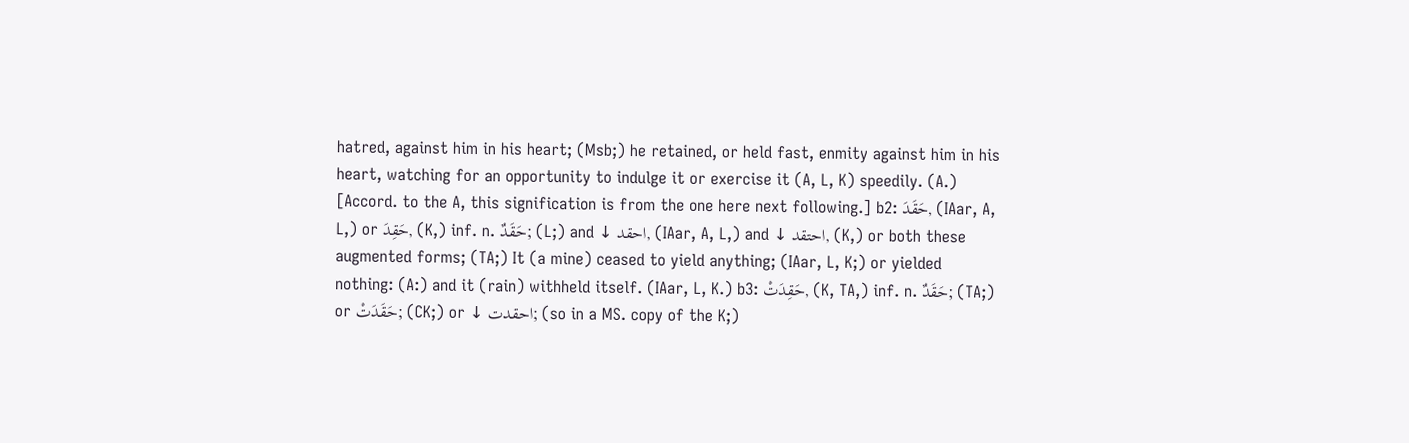hatred, against him in his heart; (Msb;) he retained, or held fast, enmity against him in his heart, watching for an opportunity to indulge it or exercise it (A, L, K) speedily. (A.) [Accord. to the A, this signification is from the one here next following.] b2: حَقَدَ, (IAar, A, L,) or حَقِدَ, (K,) inf. n. حَقَدٌ; (L;) and ↓ احقد, (IAar, A, L,) and ↓ احتقد, (K,) or both these augmented forms; (TA;) It (a mine) ceased to yield anything; (IAar, L, K;) or yielded nothing: (A:) and it (rain) withheld itself. (IAar, L, K.) b3: حَقِدَتْ, (K, TA,) inf. n. حَقَدٌ; (TA;) or حَقَدَتْ; (CK;) or ↓ احقدت; (so in a MS. copy of the K;)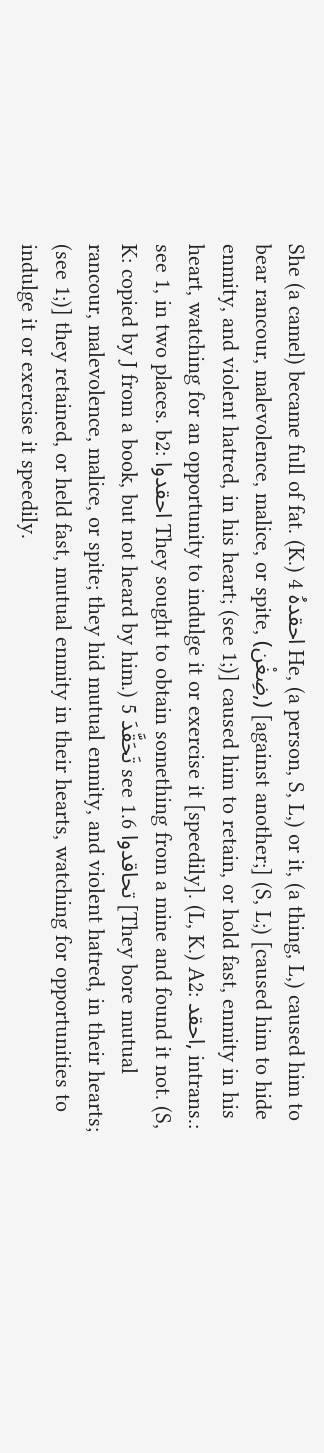She (a camel) became full of fat. (K.) 4 احقدهُ He, (a person, S, L,) or it, (a thing, L,) caused him to bear rancour, malevolence, malice, or spite, (ضِغْن,) [against another;] (S, L;) [caused him to hide enmity, and violent hatred, in his heart; (see 1;)] caused him to retain, or hold fast, enmity in his heart, watching for an opportunity to indulge it or exercise it [speedily]. (L, K.) A2: احقد, intrans.: see 1, in two places. b2: احقدوا They sought to obtain something from a mine and found it not. (S, K: copied by J from a book, but not heard by him.) 5 تَحَقَّدَ see 1.6 تحاقدوا [They bore mutual rancour, malevolence, malice, or spite; they hid mutual enmity, and violent hatred, in their hearts; (see 1;)] they retained, or held fast, mutual enmity in their hearts, watching for opportunities to indulge it or exercise it speedily.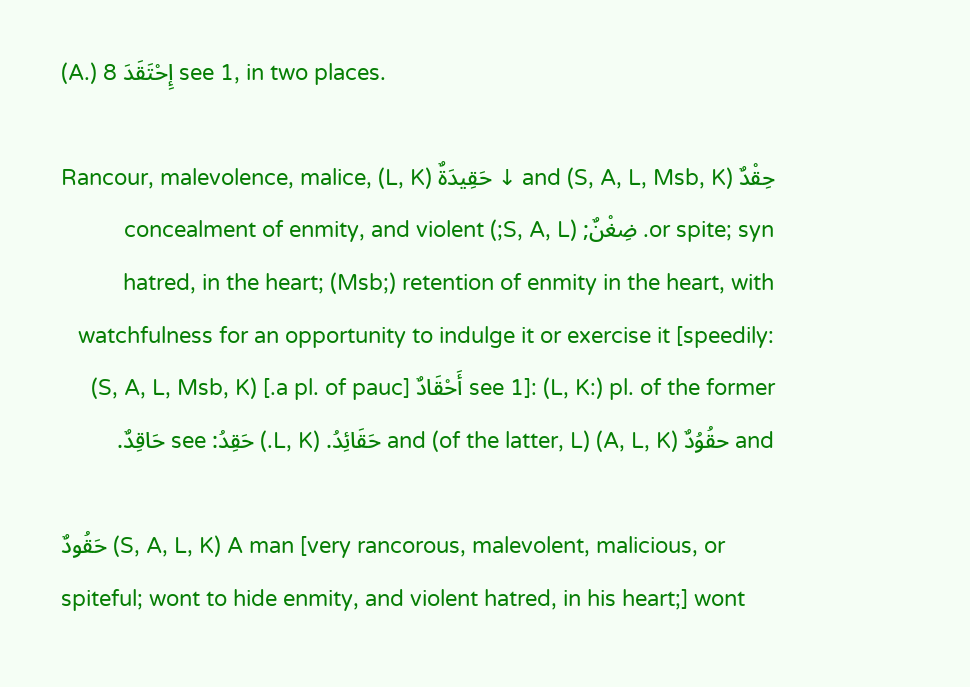(A.) 8 إِحْتَقَدَ see 1, in two places.

حِقْدٌ (S, A, L, Msb, K) and ↓ حَقِيدَةٌ (L, K) Rancour, malevolence, malice, or spite; syn. ضِغْنٌ; (S, A, L;) concealment of enmity, and violent hatred, in the heart; (Msb;) retention of enmity in the heart, with watchfulness for an opportunity to indulge it or exercise it [speedily: see 1]: (L, K:) pl. of the former أَحْقَادٌ [a pl. of pauc.] (S, A, L, Msb, K) and حقُوُدٌ (A, L, K) and (of the latter, L) حَقَائِدُ. (L, K.) حَقِدُ: see حَاقِدٌ.

حَقُودٌ (S, A, L, K) A man [very rancorous, malevolent, malicious, or spiteful; wont to hide enmity, and violent hatred, in his heart;] wont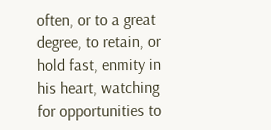often, or to a great degree, to retain, or hold fast, enmity in his heart, watching for opportunities to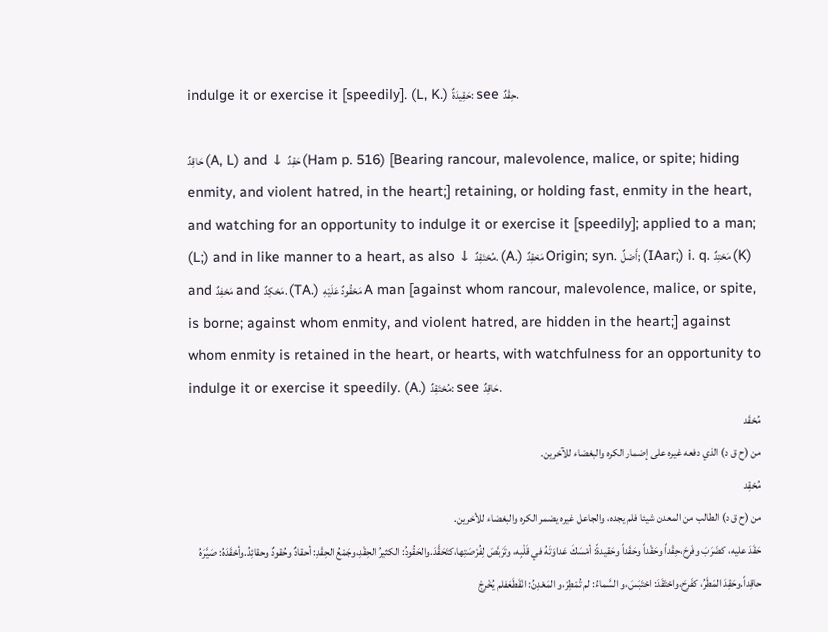indulge it or exercise it [speedily]. (L, K.) حَقِيدَةٌ: see حِقْدٌ.

حَاقِدٌ (A, L) and ↓ حَقِدٌ (Ham p. 516) [Bearing rancour, malevolence, malice, or spite; hiding enmity, and violent hatred, in the heart;] retaining, or holding fast, enmity in the heart, and watching for an opportunity to indulge it or exercise it [speedily]; applied to a man; (L;) and in like manner to a heart, as also ↓ مُحْتَقِدٌ. (A.) مَحْقِدٌ Origin; syn. أَصْلٌ; (IAar;) i. q. مَحْتِدٌ (K) and مَحْفِدٌ and مَحْكِدٌ. (TA.) مَحْقُودٌ عَلَيْهِ A man [against whom rancour, malevolence, malice, or spite, is borne; against whom enmity, and violent hatred, are hidden in the heart;] against whom enmity is retained in the heart, or hearts, with watchfulness for an opportunity to indulge it or exercise it speedily. (A.) مُحْتَقِدٌ: see حَاقِدٌ.
مُحْقَد
من (ح ق د) الذي دفعه غيره على إضمار الكره والبغضاء للآخرين.
مُحْقِد
من (ح ق د) الطالب من المعدن شيئا فلم يجده، والجاعل غيره يضمر الكره والبغضاء للأخرين.
حَقَدَ عليه، كضَرَبَ وفَرِحَ،حِقْداً وحَقْداً وحَقَداً وحَقيدةً: أمْسَكَ عَداوَتَهُ في قَلْبِه، وتَرَبَّصَ لِفُرْصَتِها،كتَحَقَّدَ.والحَقُودُ: الكثيرُ الحِقْدِ،وجَمْعُ الحِقْدِ: أحقادٌ وحُقودٌ وحقائِدُ.وأحْقَدَهُ: صَيَّرَهُ حاقِداً.وحَقِدَ المَطَرُ، كفَرِحَ،واحْتَقَدَ: احْتَبَسَ،و السَّماءُ: لم تُمْطِرْ،و المَعْدِنُ: انْقَطَعَفلم يُخْرِجْ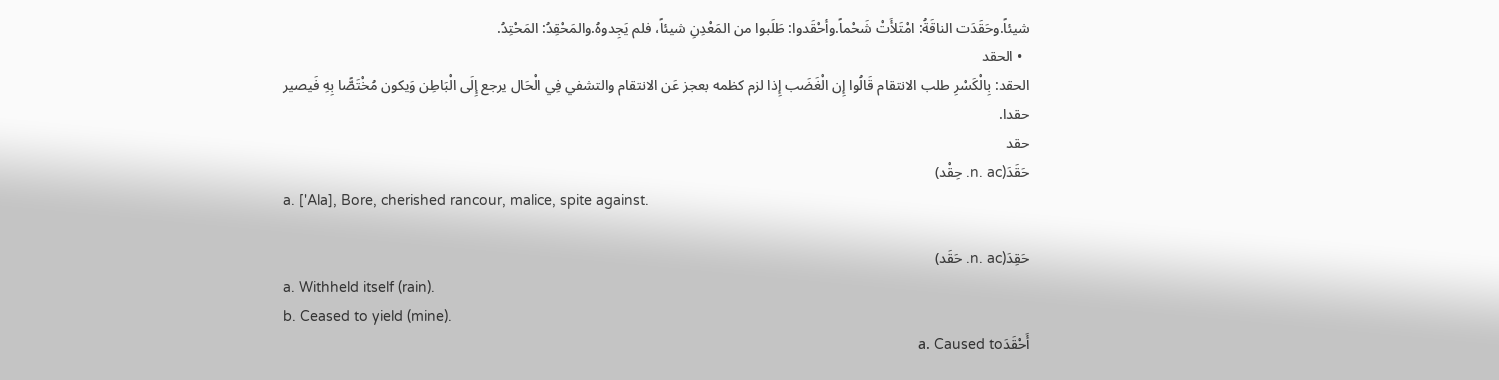شيئاً.وحَقَدَت الناقَةُ: امْتَلأَتْ شَحْماً.وأحْقَدوا: طَلَبوا من المَعْدِنِ شيئاً، فلم يَجِدوهُ.والمَحْقِدُ: المَحْتِدُ.
  • الحقد
الحقد: بِالْكَسْرِ طلب الانتقام قَالُوا إِن الْغَضَب إِذا لزم كظمه بعجز عَن الانتقام والتشفي فِي الْحَال يرجع إِلَى الْبَاطِن وَيكون مُخْتَصًّا بِهِ فَيصير حقدا.
حقد
حَقَدَ(n. ac. حِقْد)
a. ['Ala], Bore, cherished rancour, malice, spite against.

حَقِدَ(n. ac. حَقَد)
a. Withheld itself (rain).
b. Ceased to yield (mine).
أَحْقَدَa. Caused to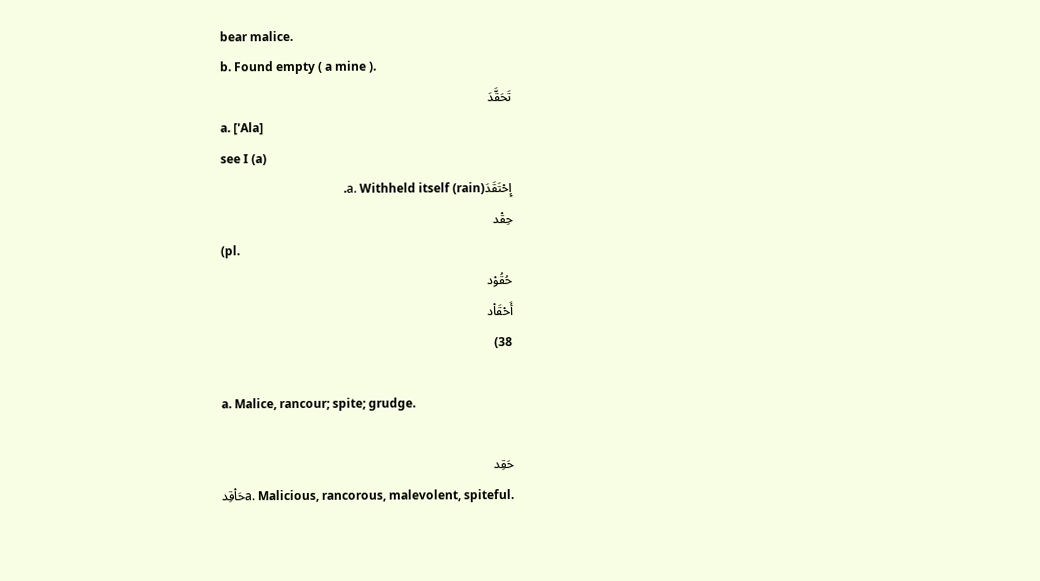bear malice.
b. Found empty ( a mine ).
تَحَقَّدَ
a. ['Ala]
see I (a)
إِحْتَقَدَa. Withheld itself (rain).
حِقْد
(pl.
حُقُوْد
أَحْقَاْد
38)

a. Malice, rancour; spite; grudge.

حَقِد
حَاْقِدa. Malicious, rancorous, malevolent, spiteful.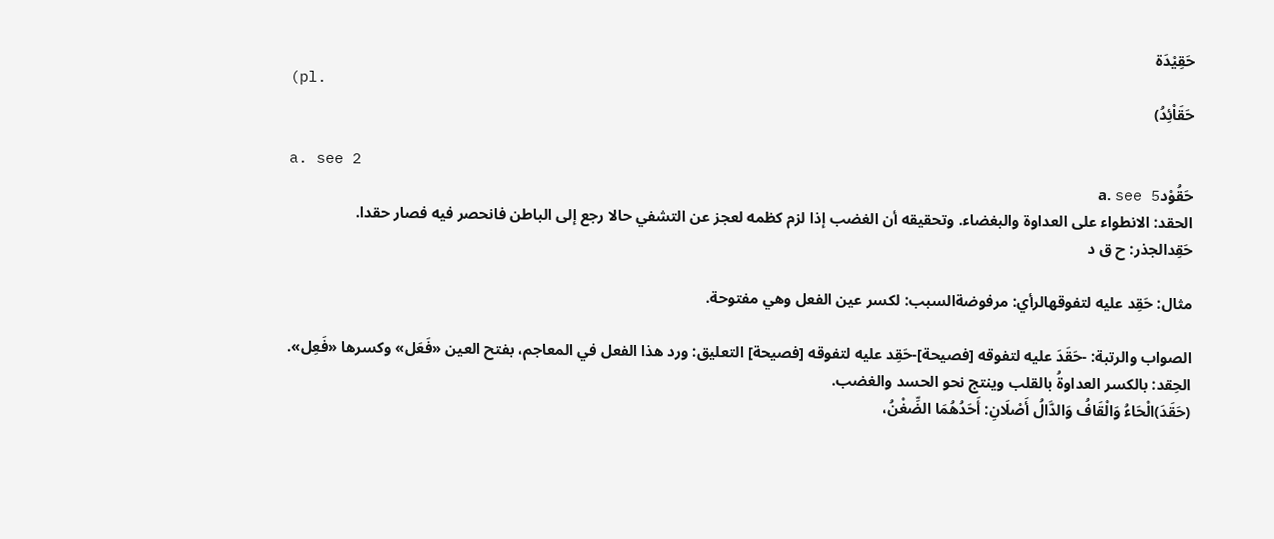حَقِيْدَة
(pl.
حَقَاْئِدُ)

a. see 2
حَقُوْدa. see 5
الحقد: الانطواء على العداوة والبغضاء. وتحقيقه أن الغضب إذا لزم كظمه لعجز عن التشفي حالا رجع إلى الباطن فانحصر فيه فصار حقدا.
حَقِدالجذر: ح ق د

مثال: حَقِد عليه لتفوقهالرأي: مرفوضةالسبب: لكسر عين الفعل وهي مفتوحة.

الصواب والرتبة: -حَقَدَ عليه لتفوقه [فصيحة]-حَقِد عليه لتفوقه [فصيحة] التعليق: ورد هذا الفعل في المعاجم، بفتح العين «فَعَل» وكسرها «فَعِل».
الحِقد: بالكسر العداوةُ بالقلب وينتج نحو الحسد والغضب.
(حَقَدَ)الْحَاءُ وَالْقَافُ وَالدَّالُ أَصْلَانِ: أَحَدُهُمَا الضِّغْنُ،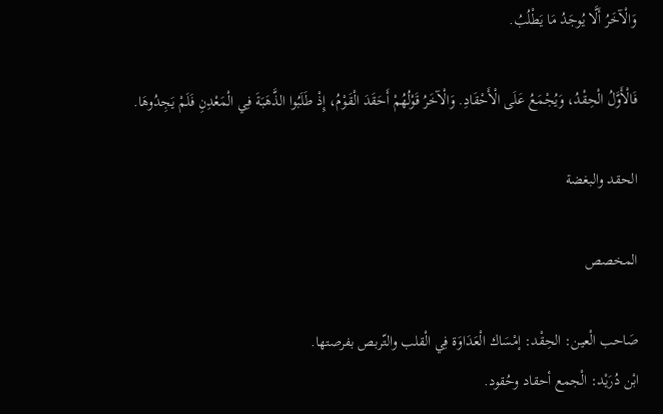وَالْآخَرُ أَلَّا يُوجَدُ مَا يَطْلُبُ.

فَالْأَوَّلُ الْحِقْدُ، وَيُجْمَعُ عَلَى الْأَحْقَادِ. وَالْآخَرُ قَوْلُهُمْ أَحَقَدَ الْقَوْمُ، إِذْ طَلَبُوا الذَّهَبَةَ فِي الْمَعْدِنِ فَلَمْ يَجِدُوهَا.

الحقد والبغضة

المخصص

صَاحب الْعين: الحِقْد: إمْسَاك الْعَدَاوَة فِي الْقلب والتّربص بفرصتها.
ابْن دُرَيْد: الْجمع أحقاد وحُقود.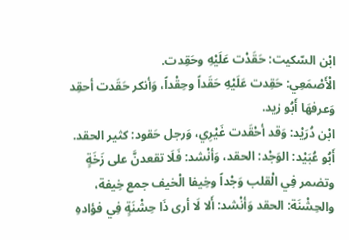ابْن السّكيت: حَقَدْت عَلَيْهِ وحَقِدت.
الْأَصْمَعِي: حَقِدت عَلَيْهِ حَقَداً وحِقْداً، وَأنكر حَقَدت أحقِد وَعرفهَا أَبُو زيد.
ابْن دُرَيْد: وَقد أحْقَدت غَيْرِي، وَرجل حَقود: كثير الحقد.
أَبُو عُبَيْد: الوَجْد: الحقد، وَأنْشد: فَلَا تقعدنَّ على زَخَةٍ وتضمر فِي الْقلب وَجْداً وخِيفا الْخيف جمع خِيفة، والحِشْنَة: الحقد وَأنْشد: أَلا لَا أرى ذَا حِشْنَةٍ فِي فؤادهِ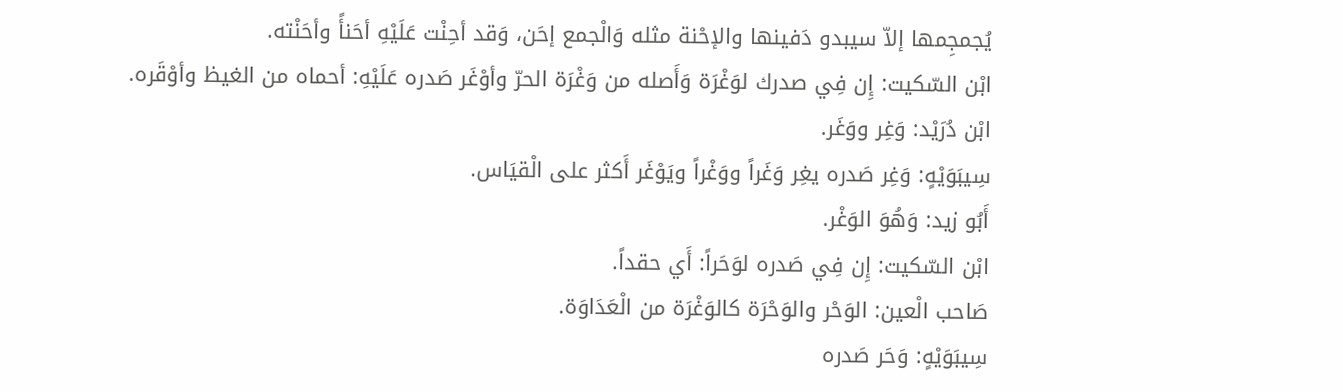يُجمجِمها إلاّ سيبدو دَفينها والإحْنة مثله وَالْجمع إحَن، وَقد أحِنْت عَلَيْهِ أحَنأً وأحَنْته.
ابْن السّكيت: إِن فِي صدرك لوَغْرَة وَأَصله من وَغْرَة الحرّ وأوْغَر صَدره عَلَيْهِ: أحماه من الغيظ وأوْقَره.
ابْن دُرَيْد: وَغِر ووَغَر.
سِيبَوَيْهٍ: وَغِر صَدره يغِر وَغَراً ووَغْراً ويَوْغَر أَكثر على الْقيَاس.
أَبُو زيد: وَهُوَ الوَغْر.
ابْن السّكيت: إِن فِي صَدره لوَحَراً: أَي حقداً.
صَاحب الْعين: الوَحْر والوَحْرَة كالوَغْرَة من الْعَدَاوَة.
سِيبَوَيْهٍ: وَحَر صَدره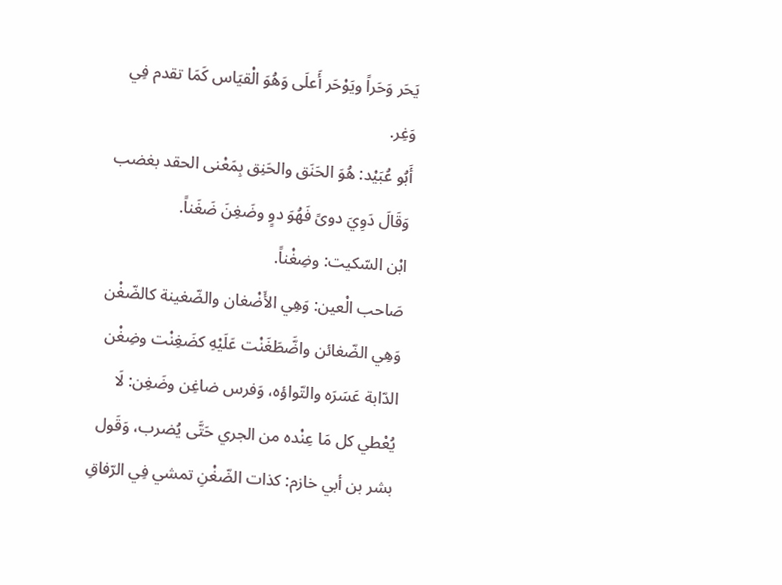يَحَر وَحَراً ويَوْحَر أَعلَى وَهُوَ الْقيَاس كَمَا تقدم فِي وَغِر.
أَبُو عُبَيْد: هُوَ الحَنَق والحَنِق بِمَعْنى الحقد بغضب وَقَالَ دَوِيَ دوىً فَهُوَ دوٍ وضَغِنَ ضَغَناً.
ابْن السّكيت: وضِغْناً.
صَاحب الْعين: وَهِي الأَضْغان والضّغينة كالضّغْن وَهِي الضّغائن واضَّطَغَنْت عَلَيْهِ كضَغِنْت وضِغْن الدّابة عَسَرَه والتّواؤه، وَفرس ضاغِن وضَغِن: لَا يُعْطي كل مَا عِنْده من الجري حَتَّى يُضرب، وَقَول بشر بن أبي خازم: كذات الضّغْنِ تمشي فِي الرّفاقِ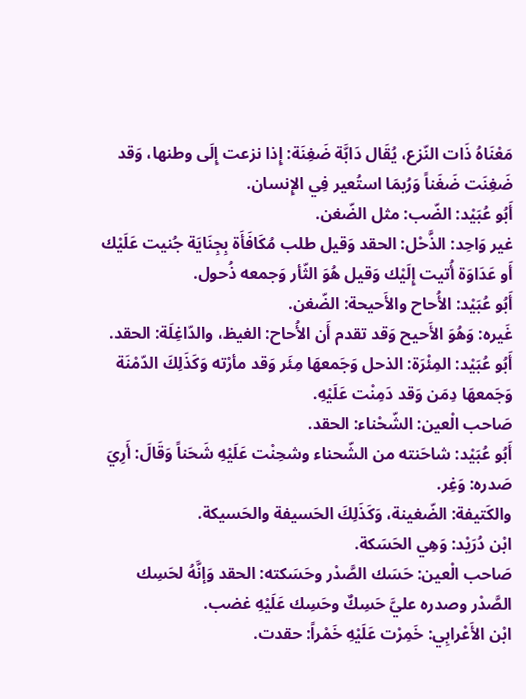مَعْنَاهُ ذَات النّزع، يُقَال دَابَّة ضَغِنَة: إِذا نزعت إِلَى وطنها، وَقد ضَغِنَت ضَغَناً وَرُبمَا استُعير فِي الإِنسان.
أَبُو عُبَيْد: الضّب: مثل الضّغن.
غير وَاحِد: الذَّحْل: الحقد وَقيل طلب مُكَافَأَة بِجِنَايَة جُنيت عَلَيْك أَو عَدَاوَة أُتيت إِلَيْك وَقيل هُوَ الثّأر وَجمعه ذُحول.
أَبُو عُبَيْد: الأُحاح والأَحيحة: الضّغن.
غَيره: وَهُوَ الأَحيح وَقد تقدم أَن الأُحاح: الغيظ، والدّاغِلَة: الحقد.
أَبُو عُبَيْد: المِئْرَة: الذحل وَجَمعهَا مِئَر وَقد مأرْته وَكَذَلِكَ الدّمْنَة وَجَمعهَا دِمَن وَقد دَمِنْت عَلَيْهِ.
صَاحب الْعين: الشّحْناء: الحقد.
أَبُو عُبَيْد: شاحَنته من الشّحناء وشحِنْت عَلَيْهِ شَحَناً وَقَالَ: أَرِيَ صَدره: وَغِر.
والكَتيفة: الضّغينة، وَكَذَلِكَ الحَسيفة والحَسيكة.
ابْن دُرَيْد: وَهِي الحَسَكة.
صَاحب الْعين: حَسَك الصَّدْر وحَسَكته: الحقد وَإنَّهُ لحَسِك الصَّدْر وصدره عليَّ حَسِكٌ وحَسِك عَلَيْهِ غضب.
ابْن الأَعْرابِي: خَمِرْت عَلَيْهِ خَمْراً: حقدت.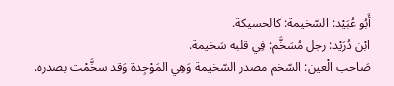أَبُو عُبَيْد: السّخيمة: كالحسيكة.
ابْن دُرَيْد: رجل مُسَخَّم: فِي قلبه سَخيمة.
صَاحب الْعين: السّخم مصدر السّخيمة وَهِي المَوْجِدة وَقد سخَّمْت بصدره.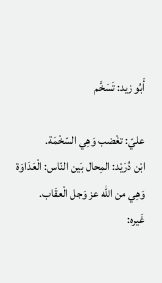أَبُو زيد: تَسَخَّم

عليّ: تغْضب وَهِي السّخْمَة.
ابْن دُرَيْد: المِحال بَين النّاس: الْعَدَاوَة وَهِي من الله عز وَجل الْعقَاب.
غَيره: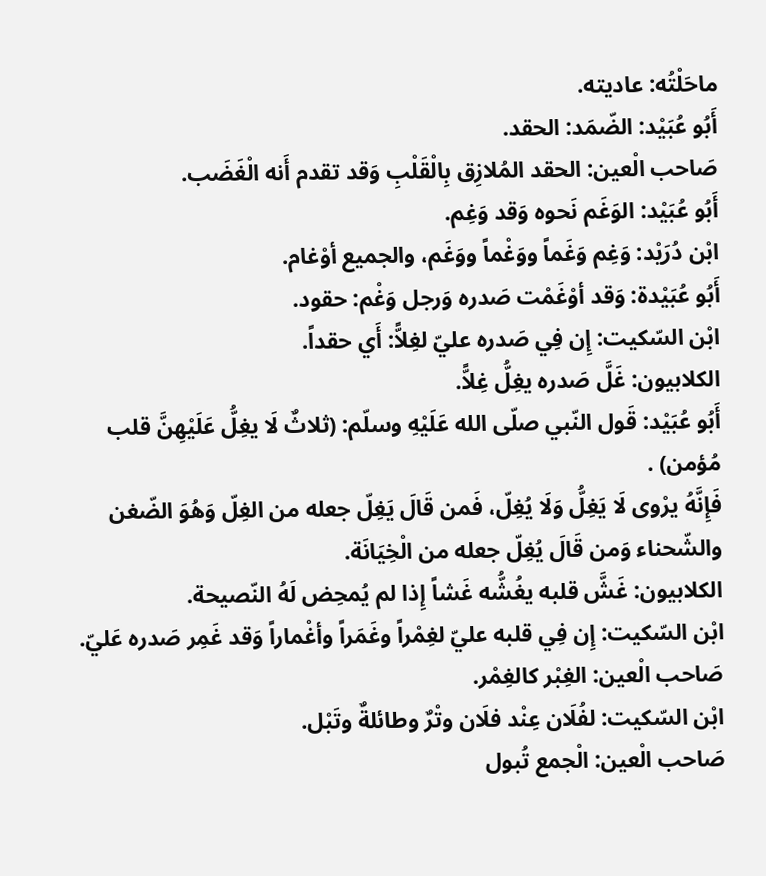ماحَلْتُه: عاديته.
أَبُو عُبَيْد: الضّمَد: الحقد.
صَاحب الْعين: الحقد المُلازِق بِالْقَلْبِ وَقد تقدم أَنه الْغَضَب.
أَبُو عُبَيْد: الوَغَم نَحوه وَقد وَغِم.
ابْن دُرَيْد: وَغِم وَغَماً ووَغْماً ووَغَم، والجميع أوْغام.
أَبُو عُبَيْدة: وَقد أوْغَمْت صَدره وَرجل وَغْم: حقود.
ابْن السّكيت: إِن فِي صَدره عليّ لغِلاًّ: أَي حقداً.
الكلابيون: غَلَّ صَدره يغِلُّ غِلاًّ.
أَبُو عُبَيْد: قَول النّبي صلّى الله عَلَيْهِ وسلّم: (ثلاثٌ لَا يغِلُّ عَلَيْهِنَّ قلب مُؤمن) .
فَإِنَّهُ يرْوى لَا يَغِلُّ وَلَا يُغِلّ، فَمن قَالَ يَغِلّ جعله من الغِلّ وَهُوَ الضّغن والشّحناء وَمن قَالَ يُغِلّ جعله من الْخِيَانَة.
الكلابيون: غَشَّ قلبه يغُشُّه غَشاً إِذا لم يُمحِض لَهُ النّصيحة.
ابْن السّكيت: إِن فِي قلبه عليّ لغِمْراً وغَمَراً وأغْماراً وَقد غَمِر صَدره عَليّ.
صَاحب الْعين: الغِبْر كالغِمْر.
ابْن السّكيت: لفُلَان عِنْد فلَان وتْرٌ وطائلةٌ وتَبْل.
صَاحب الْعين: الْجمع تُبول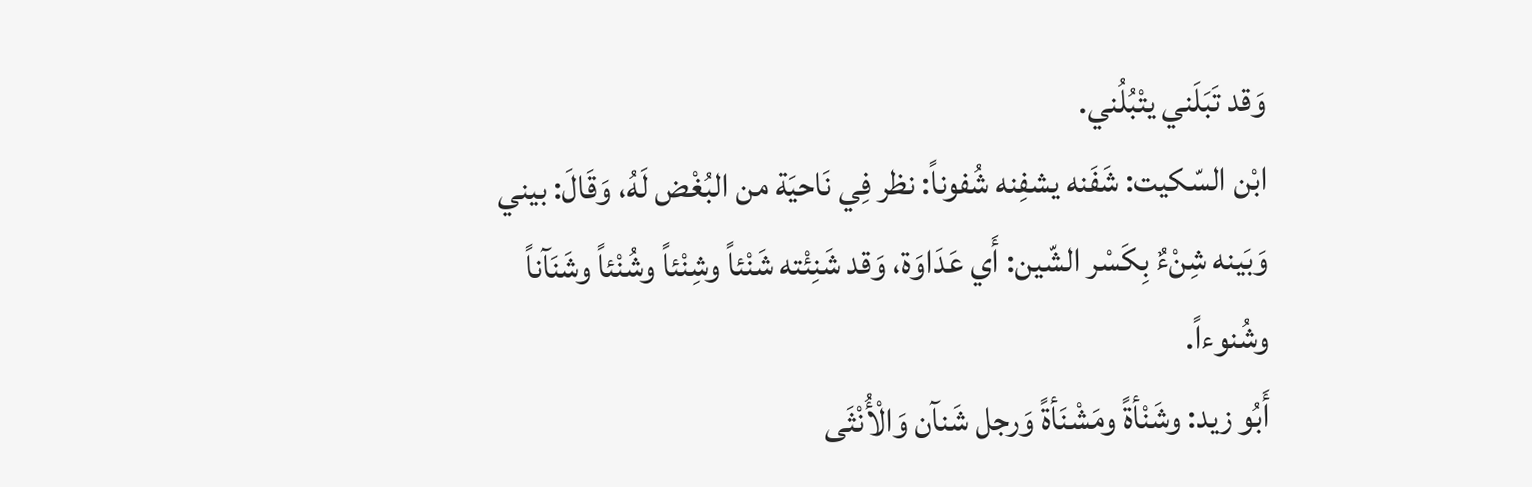وَقد تَبَلَني يتْبُلُني.
ابْن السّكيت: شَفَنه يشفِنه شُفوناً: نظر فِي نَاحيَة من البُغْض لَهُ، وَقَالَ: بيني وَبَينه شِنْءٌ بِكَسْر الشّين: أَي عَدَاوَة، وَقد شَنِئْته شَنْئاً وشِنْئاً وشُنْئاً وشَنَآناً وشُنوءاً.
أَبُو زيد: وشَنْأةً ومَشْنَأةً وَرجل شَنآن وَالْأُنْثَى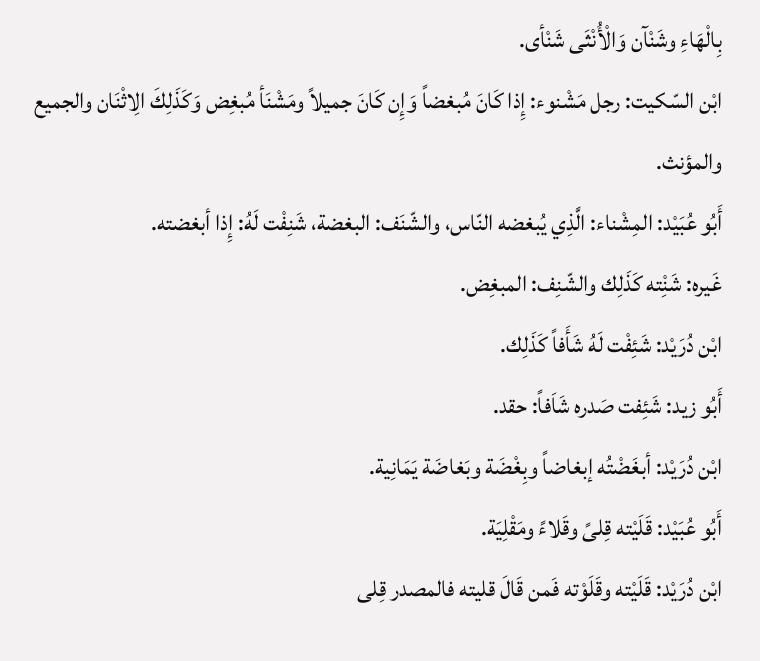بِالْهَاءِ وشَنْآن وَالْأُنْثَى شَنْأى.
ابْن السّكيت: رجل مَشْنوء: إِذا كَانَ مُبغضاً وَإِن كَانَ جميلاً ومَشْنَأ مُبغِض وَكَذَلِكَ الِاثْنَان والجميع والمؤنث.
أَبُو عُبَيْد: المِشْناء: الَّذِي يُبغضه النّاس، والشّنَف: البغضة، شَنِفْت لَهُ: إِذا أبغضته.
غَيره: شَنِْته كَذَلِك والشّنِف: المبغِض.
ابْن دُرَيْد: شَئِفْت لَهُ شَأَفاً كَذَلِك.
أَبُو زيد: شَئِفت صَدره شَاَفاً: حقد.
ابْن دُرَيْد: أبغَضْتُه إبغاضاً وبِغْضَة وبَغاضَة يَمَانِية.
أَبُو عُبَيْد: قَلَيْته قِلىً وقَلاءً ومَقْلِيَة.
ابْن دُرَيْد: قَلَيْته وقَلَوْته فَمن قَالَ قليته فالمصدر قِلى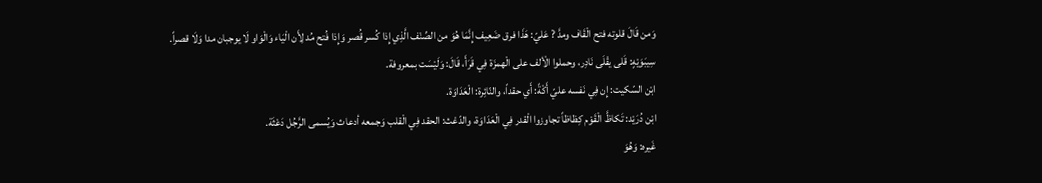وَمن قَالَ قلوته فتح الْقَاف ومدَّ ? عَليّ: هَذَا فرق ضَعِيف إِنَّمَا هُوَ من الصِّنْف الَّذِي إِذا كُسر قُصر وَإِذا فُتح مُد لِأَن الْيَاء وَالْوَاو لَا يوجبان مدا وَلَا قصراً.
سِيبَوَيْهٍ: قَلى يقْلَى نَادِر، وحملوا الْألف على الْهمزَة فِي قَرَأَ، قَالَ: وَلَيْسَت بمعروفة.
ابْن السّكيت: إِن فِي نَفسه عليّ أَكْةً: أَي حقداً، والنّائِرة: الْعَدَاوَة.
ابْن دُرَيْد: تَكاظَّ الْقَوْم كِظاظاً تجاوزوا الْقدر فِي الْعَدَاوَة، والدّعْث: الحقد فِي الْقلب وَجمعه أدعاث وَيُسمى الرَّجُل دَعْثَة.
غَيره: وَهُوَ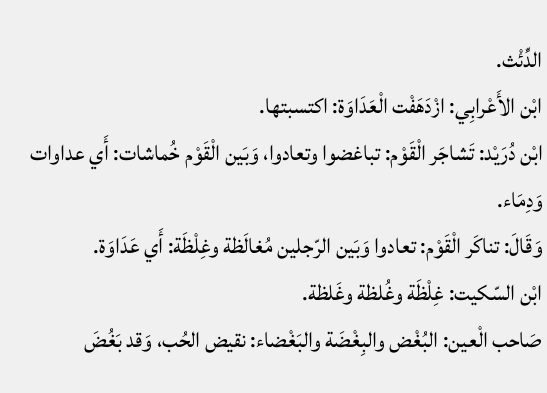الدِّئْث.
ابْن الأَعْرابِي: ازْدَهَفْت الْعَدَاوَة: اكتسبتها.
ابْن دُرَيْد: تَشاجَر الْقَوْم: تباغضوا وتعادوا، وَبَين الْقَوْم خُماشات: أَي عداوات وَدِمَاء.
وَقَالَ: تناكَر الْقَوْم: تعادوا وَبَين الرّجلين مُغالَظة وغِلْظَة: أَي عَدَاوَة.
ابْن السّكيت: غِلْظَة وغُلظة وغَلظة.
صَاحب الْعين: البُغْض والبِغْضَة والبَغْضاء: نقيض الحُب، وَقد بَغُضَ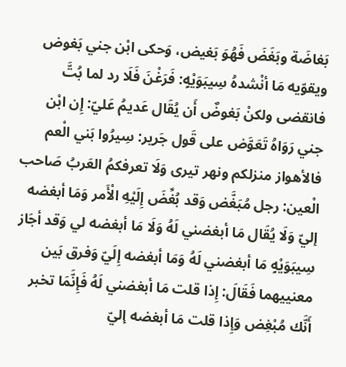بَغاضَة وبَغَضَ فَهُوَ بَغيض، وَحكى ابْن جني بَغوض ويقوّيه مَا أنْشدهُ سِيبَوَيْهٍ: فَرَغْنَ فَلَا رد لما بُتَّ فانقضى ولكنْ بَغوضٌ أَن يُقَال عَديمُ عَليّ: إِن ابْن جني رَوَاهُ تَعَوَّض على قَول جَرير: سِيرُوا بَني الْعم فالأهواز منزلكم ونهر تيرى وَلَا تعرفكمُ العَربُ صَاحب الْعين: رجل مُبَغَّض وَقد بُغِّضَ إِلَيْهِ الْأَمر وَمَا أبغضه إليّ وَلَا يُقَال مَا أبغضني لَهُ وَلَا مَا أبغضه لي وَقد أجَاز سِيبَوَيْهٍ مَا أبغضني لَهُ وَمَا أبغضه إِلَيّ وَفرق بَين معنييهما فَقَالَ: إِذا قلت مَا أبغضني لَهُ فَإِنَّمَا تخبر أَنَّك مُبْغِض وَإِذا قلت مَا أبغضه إليّ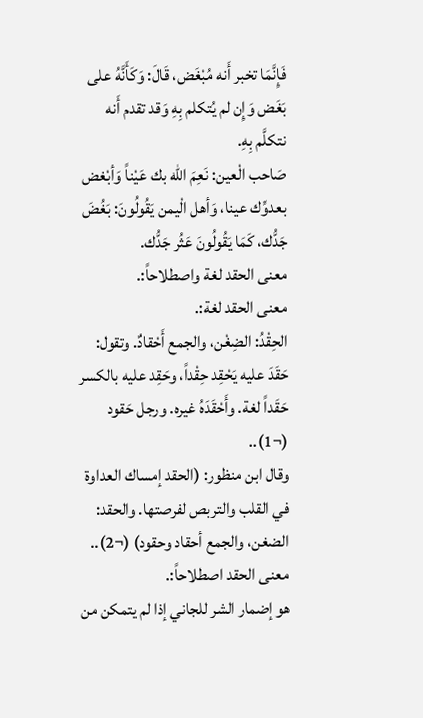فَإِنَّمَا تخبر أَنه مُبْغَض، قَالَ: وَكَأَنَّهُ على بَغَض وَإِن لم يُتكلم بِهِ وَقد تقدم أَنه نتكلَّم بِهِ.
صَاحب الْعين: نَعِمَ الله بك عَيْناً وَأبْغض بعدوِّك عينا، وَأهل الْيمن يَقُولُونَ: بَغُضَ جَدُّك، كَمَا يَقُولُونَ عَثُر جَدُّك.
معنى الحقد لغة واصطلاحاً:.
معنى الحقد لغة:.
الحِقْدُ: الضِغْن، والجمع أَحْقادٌ. وتقول: حَقَدَ عليه يَحْقِد حِقْداً، وحَقِد عليه بالكسر حَقَداً لغة. وأَحْقَدَهُ غيره. ورجل حَقود (¬1)..
وقال ابن منظور: (الحقد إمساك العداوة في القلب والتربص لفرصتها. والحقد: الضغن، والجمع أحقاد وحقود) (¬2)..
معنى الحقد اصطلاحاً:.
هو إضمار الشر للجاني إذا لم يتمكن من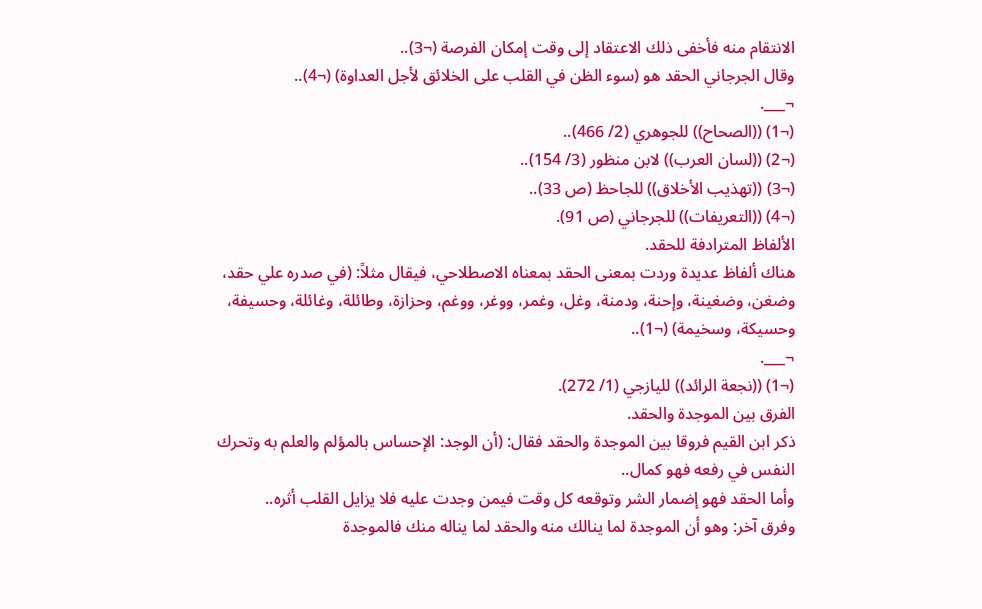الانتقام منه فأخفى ذلك الاعتقاد إلى وقت إمكان الفرصة (¬3)..
وقال الجرجاني الحقد هو (سوء الظن في القلب على الخلائق لأجل العداوة) (¬4)..
¬___.
(¬1) ((الصحاح)) للجوهري (2/ 466)..
(¬2) ((لسان العرب)) لابن منظور (3/ 154)..
(¬3) ((تهذيب الأخلاق)) للجاحظ (ص 33)..
(¬4) ((التعريفات)) للجرجاني (ص 91).
الألفاظ المترادفة للحقد.
هناك ألفاظ عديدة وردت بمعنى الحقد بمعناه الاصطلاحي، فيقال مثلاً: (في صدره علي حقد، وضغن، وضغينة، وإحنة، ودمنة، وغل، وغمر، ووغر، ووغم، وحزازة، وطائلة، وغائلة، وحسيفة، وحسيكة، وسخيمة) (¬1)..
¬___.
(¬1) ((نجعة الرائد)) لليازجي (1/ 272).
الفرق بين الموجدة والحقد.
ذكر ابن القيم فروقا بين الموجدة والحقد فقال: (أن الوجد: الإحساس بالمؤلم والعلم به وتحرك النفس في رفعه فهو كمال..
وأما الحقد فهو إضمار الشر وتوقعه كل وقت فيمن وجدت عليه فلا يزايل القلب أثره..
وفرق آخر: وهو أن الموجدة لما ينالك منه والحقد لما يناله منك فالموجدة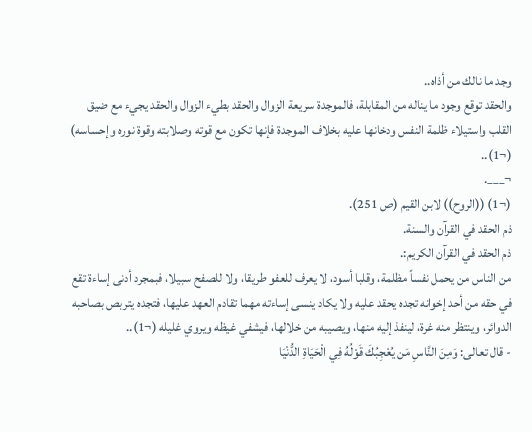وجد ما نالك من أذاه..
والحقد توقع وجود ما يناله من المقابلة، فالموجدة سريعة الزوال والحقد بطيء الزوال والحقد يجيء مع ضيق القلب واستيلاء ظلمة النفس ودخانها عليه بخلاف الموجدة فإنها تكون مع قوته وصلابته وقوة نوره وإحساسه)
(¬1)..
¬___.
(¬1) ((الروح)) لابن القيم (ص 251).
ذم الحقد في القرآن والسنة.
ذم الحقد في القرآن الكريم:.
من الناس من يحمل نفساً مظلمة، وقلبا أسود، لا يعرف للعفو طريقا، ولا للصفح سبيلا، فبمجرد أدنى إساءة تقع في حقه من أحد إخوانه تجده يحقد عليه ولا يكاد ينسى إساءته مهما تقادم العهد عليها، فتجده يتربص بصاحبه الدوائر، وينتظر منه غرة، لينفذ إليه منها، ويصيبه من خلالها، فيشفي غيظه ويروي غليله (¬1)..
- قال تعالى: وَمِنَ النَّاسِ مَن يُعْجِبُكَ قَوْلُهُ فِي الْحَيَاةِ الدُّنْيَا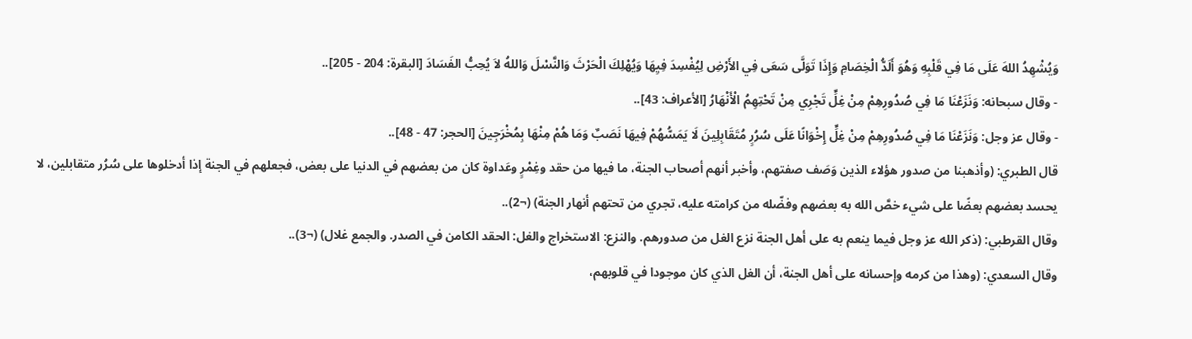وَيُشْهِدُ اللهَ عَلَى مَا فِي قَلْبِهِ وَهُوَ أَلَدُّ الْخِصَامِ وَإِذَا تَوَلَّى سَعَى فِي الأَرْضِ لِيُفْسِدَ فِيِهَا وَيُهْلِكَ الْحَرْثَ وَالنَّسْلَ وَاللهُ لاَ يُحِبُّ الفَسَادَ [البقرة: 204 - 205]..
- وقال سبحانه: وَنَزَعْنَا مَا فِي صُدُورِهِمْ مِنْ غِلٍّ تَجْرِي مِنْ تَحْتِهِمُ الْأَنْهَارُ [الأعراف: 43]..
- وقال عز وجل: وَنَزَعْنَا مَا فِي صُدُورِهِمْ مِنْ غِلٍّ إِخْوَانًا عَلَى سُرُرٍ مُتَقَابِلِينَ لَا يَمَسُّهُمْ فِيهَا نَصَبٌ وَمَا هُمْ مِنْهَا بِمُخْرَجِينَ [الحجر: 47 - 48]..
قال الطبري: (وأذهبنا من صدور هؤلاء الذين وَصَف صفتهم، وأخبر أنهم أصحاب الجنة، ما فيها من حقد وغِمْرٍ وعَداوة كان من بعضهم في الدنيا على بعض، فجعلهم في الجنة إذا أدخلوها على سُرُر متقابلين، لا يحسد بعضهم بعضًا على شيء خصَّ الله به بعضهم وفضّله من كرامته عليه، تجري من تحتهم أنهار الجنة) (¬2)..
وقال القرطبي: (ذكر الله عز وجل فيما ينعم به على أهل الجنة نزع الغل من صدورهم. والنزع: الاستخراج والغل: الحقد الكامن في الصدر. والجمع غلال) (¬3)..
وقال السعدي: (وهذا من كرمه وإحسانه على أهل الجنة، أن الغل الذي كان موجودا في قلوبهم،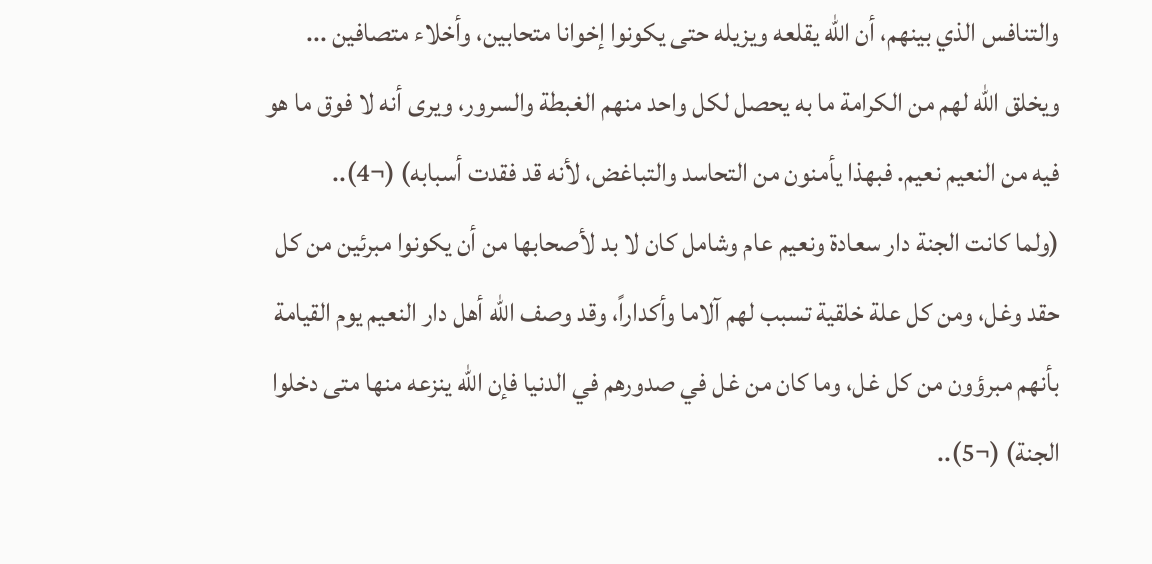والتنافس الذي بينهم، أن الله يقلعه ويزيله حتى يكونوا إخوانا متحابين، وأخلاء متصافين ... ويخلق الله لهم من الكرامة ما به يحصل لكل واحد منهم الغبطة والسرور، ويرى أنه لا فوق ما هو فيه من النعيم نعيم. فبهذا يأمنون من التحاسد والتباغض، لأنه قد فقدت أسبابه) (¬4)..
(ولما كانت الجنة دار سعادة ونعيم عام وشامل كان لا بد لأصحابها من أن يكونوا مبرئين من كل حقد وغل، ومن كل علة خلقية تسبب لهم آلاما وأكداراً، وقد وصف الله أهل دار النعيم يوم القيامة بأنهم مبرؤون من كل غل، وما كان من غل في صدورهم في الدنيا فإن الله ينزعه منها متى دخلوا الجنة) (¬5)..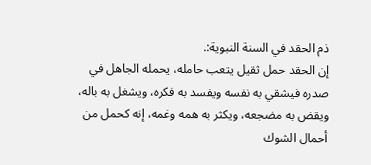ذم الحقد في السنة النبوية:.
إن الحقد حمل ثقيل يتعب حامله، يحمله الجاهل في صدره فيشقي به نفسه ويفسد به فكره، ويشغل به باله، ويقض به مضجعه، ويكثر به همه وغمه، إنه كحمل من أحمال الشوك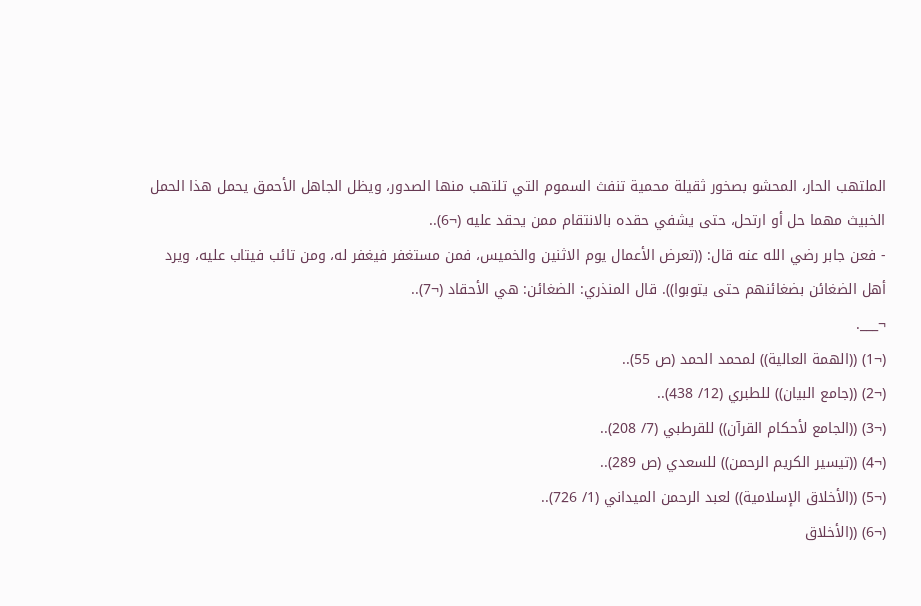الملتهب الحار، المحشو بصخور ثقيلة محمية تنفث السموم التي تلتهب منها الصدور، ويظل الجاهل الأحمق يحمل هذا الحمل الخبيث مهما حل أو ارتحل، حتى يشفي حقده بالانتقام ممن يحقد عليه (¬6)..
- فعن جابر رضي الله عنه قال: ((تعرض الأعمال يوم الاثنين والخميس، فمن مستغفر فيغفر له، ومن تائب فيتاب عليه، ويرد أهل الضغائن بضغائنهم حتى يتوبوا)). قال المنذري: الضغائن: هي الأحقاد (¬7)..
¬___.
(¬1) ((الهمة العالية)) لمحمد الحمد (ص 55)..
(¬2) ((جامع البيان)) للطبري (12/ 438)..
(¬3) ((الجامع لأحكام القرآن)) للقرطبي (7/ 208)..
(¬4) ((تيسير الكريم الرحمن)) للسعدي (ص 289)..
(¬5) ((الأخلاق الإسلامية)) لعبد الرحمن الميداني (1/ 726)..
(¬6) ((الأخلاق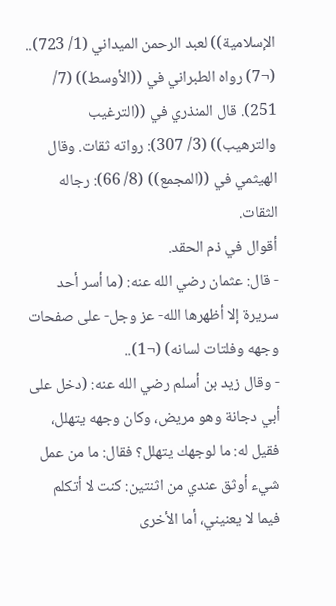الإسلامية)) لعبد الرحمن الميداني (1/ 723)..
(¬7) رواه الطبراني في ((الأوسط)) (7/ 251). قال المنذري في ((الترغيب والترهيب)) (3/ 307): رواته ثقات. وقال الهيثمي في ((المجمع)) (8/ 66): رجاله الثقات.
أقوال في ذم الحقد.
- قال: عثمان رضي الله عنه: (ما أسر أحد سريرة إلا أظهرها الله- عز وجل- على صفحات وجهه وفلتات لسانه) (¬1)..
- وقال زيد بن أسلم رضي الله عنه: (دخل على أبي دجانة وهو مريض، وكان وجهه يتهلل، فقيل له: ما لوجهك يتهلل؟ فقال: ما من عمل شيء أوثق عندي من اثنتين: كنت لا أتكلم فيما لا يعنيني، أما الأخرى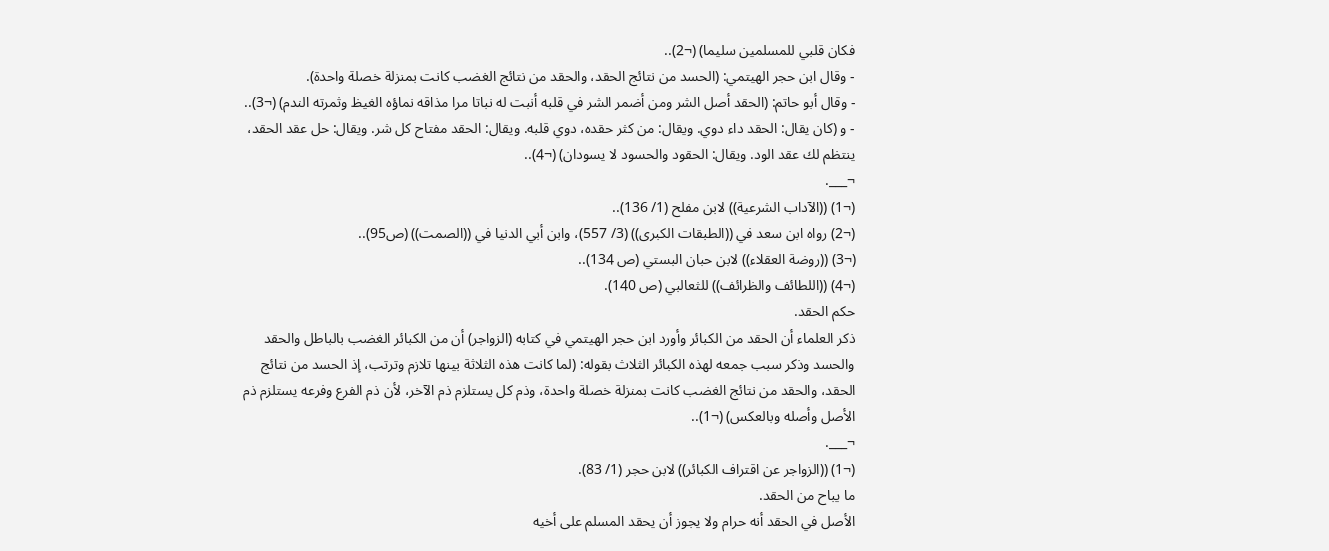فكان قلبي للمسلمين سليما) (¬2)..
- وقال ابن حجر الهيتمي: (الحسد من نتائج الحقد، والحقد من نتائج الغضب كانت بمنزلة خصلة واحدة).
- وقال أبو حاتم: (الحقد أصل الشر ومن أضمر الشر في قلبه أنبت له نباتا مرا مذاقه نماؤه الغيظ وثمرته الندم) (¬3)..
- و (كان يقال: الحقد داء دوي. ويقال: من كثر حقده، دوي قلبه. ويقال: الحقد مفتاح كل شر. ويقال: حل عقد الحقد، ينتظم لك عقد الود. ويقال: الحقود والحسود لا يسودان) (¬4)..
¬___.
(¬1) ((الآداب الشرعية)) لابن مفلح (1/ 136)..
(¬2) رواه ابن سعد في ((الطبقات الكبرى)) (3/ 557)، وابن أبي الدنيا في ((الصمت)) (ص95)..
(¬3) ((روضة العقلاء)) لابن حبان البستي (ص 134)..
(¬4) ((اللطائف والظرائف)) للثعالبي (ص 140).
حكم الحقد.
ذكر العلماء أن الحقد من الكبائر وأورد ابن حجر الهيتمي في كتابه (الزواجر) أن من الكبائر الغضب بالباطل والحقد والحسد وذكر سبب جمعه لهذه الكبائر الثلاث بقوله: (لما كانت هذه الثلاثة بينها تلازم وترتب، إذ الحسد من نتائج الحقد، والحقد من نتائج الغضب كانت بمنزلة خصلة واحدة، وذم كل يستلزم ذم الآخر، لأن ذم الفرع وفرعه يستلزم ذم الأصل وأصله وبالعكس) (¬1)..
¬___.
(¬1) ((الزواجر عن اقتراف الكبائر)) لابن حجر (1/ 83).
ما يباح من الحقد.
الأصل في الحقد أنه حرام ولا يجوز أن يحقد المسلم على أخيه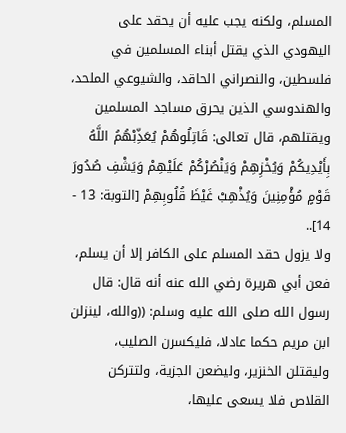المسلم، ولكنه يجب عليه أن يحقد على اليهودي الذي يقتل أبناء المسلمين في فلسطين، والنصراني الحاقد، والشيوعي الملحد، والهندوسي الذين يحرق مساجد المسلمين ويقتلهم، قال تعالى: قَاتِلُوهُمْ يُعَذِّبْهُمُ اللَّهُ بِأَيْدِيكُمْ وَيُخْزِهِمْ وَيَنْصُرْكُمْ عَلَيْهِمْ وَيَشْفِ صُدُورَ قَوْمٍ مُؤْمِنِينَ وَيُذْهِبْ غَيْظَ قُلُوبِهِمْ [التوبة: 13 - 14]..
ولا يزول حقد المسلم على الكافر إلا أن يسلم، فعن أبي هريرة رضي الله عنه أنه قال: قال رسول الله صلى الله عليه وسلم: ((والله، لينزلن ابن مريم حكما عادلا، فليكسرن الصليب، وليقتلن الخنزير، وليضعن الجزية، ولتتركن القلاص فلا يسعى عليها،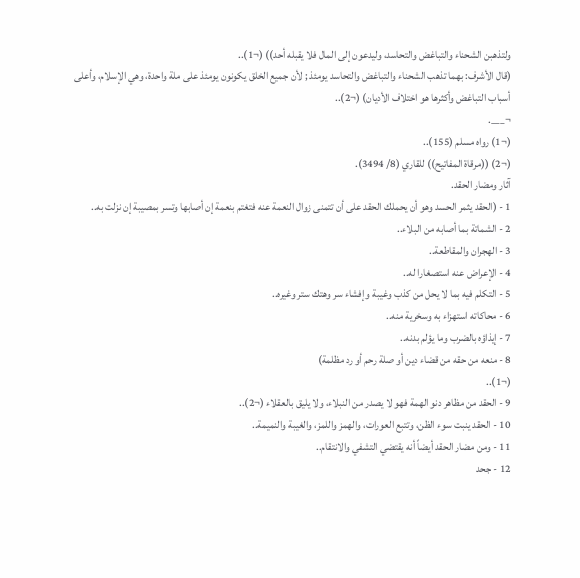ولتذهبن الشحناء والتباغض والتحاسد، وليدعون إلى المال فلا يقبله أحد)) (¬1)..
(قال الأشرف: بهما تذهب الشحناء والتباغض والتحاسد يومئذ ; لأن جميع الخلق يكونون يومئذ على ملة واحدة، وهي الإسلام، وأعلى أسباب التباغض وأكثرها هو اختلاف الأديان) (¬2)..
¬___.
(¬1) رواه مسلم (155)..
(¬2) ((مرقاة المفاتيح)) للقاري (8/ 3494).
آثار ومضار الحقد.
1 - (الحقد يثمر الحسد وهو أن يحملك الحقد على أن تتمنى زوال النعمة عنه فتغتم بنعمة إن أصابها وتسر بمصيبة إن نزلت به..
2 - الشماتة بما أصابه من البلاء..
3 - الهجران والمقاطعة..
4 - الإعراض عنه استصغارا له..
5 - التكلم فيه بما لا يحل من كذب وغيبة وإفشاء سر وهتك ستر وغيره..
6 - محاكاته استهزاء به وسخرية منه..
7 - إيذاؤه بالضرب وما يؤلم بدنه..
8 - منعه من حقه من قضاء دين أو صلة رحم أو رد مظلمة)
(¬1)..
9 - الحقد من مظاهر دنو الهمة فهو لا يصدر من النبلاء، ولا يليق بالعقلاء (¬2)..
10 - الحقد ينبت سوء الظن، وتتبع العورات، والهمز واللمز، والغيبة والنميمة..
11 - ومن مضار الحقد أيضاً أنه يقتضي التشفي والانتقام..
12 - جحد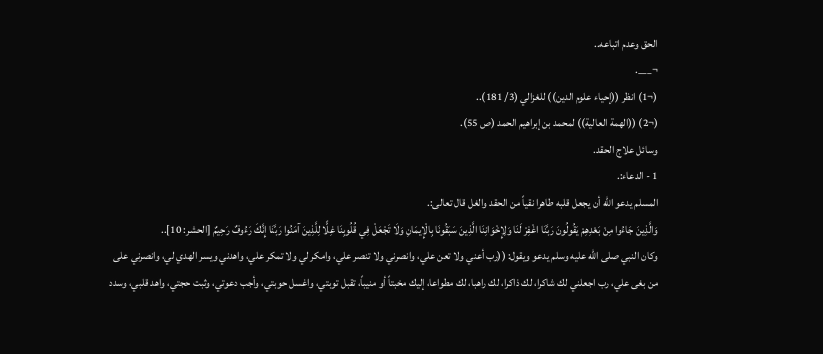الحق وعدم اتباعه..
¬___.
(¬1) انظر ((إحياء علوم الدين)) للغزالي (3/ 181)..
(¬2) ((الهمة العالية)) لمحمد بن إبراهيم الحمد (ص 55).
وسائل علاج الحقد.
1 - الدعاء:.
المسلم يدعو الله أن يجعل قلبه طاهرا نقياً من الحقد والغل قال تعالى:.
وَالَّذِينَ جَاءُوا مِنْ بَعْدِهِمْ يَقُولُونَ رَبَّنَا اغْفِرْ لَنَا وَلِإِخْوَانِنَا الَّذِينَ سَبَقُونَا بِالْإِيمَانِ وَلَا تَجْعَلْ فِي قُلُوبِنَا غِلًّا لِلَّذِينَ آمَنُوا رَبَّنَا إِنَّكَ رَءُوفٌ رَحِيمٌ [الحشر: 10]..
وكان النبي صلى الله عليه وسلم يدعو ويقول: ((رب أعني ولا تعن علي، وانصرني ولا تنصر علي، وامكر لي ولا تمكر علي، واهدني ويسر الهدي لي، وانصرني على من بغى علي، رب اجعلني لك شاكرا، لك ذاكرا، لك راهبا، لك مطواعا، إليك مخبتاً أو منيباً، تقبل توبتي، واغسل حوبتي، وأجب دعوتي، وثبت حجتي، واهد قلبي، وسدد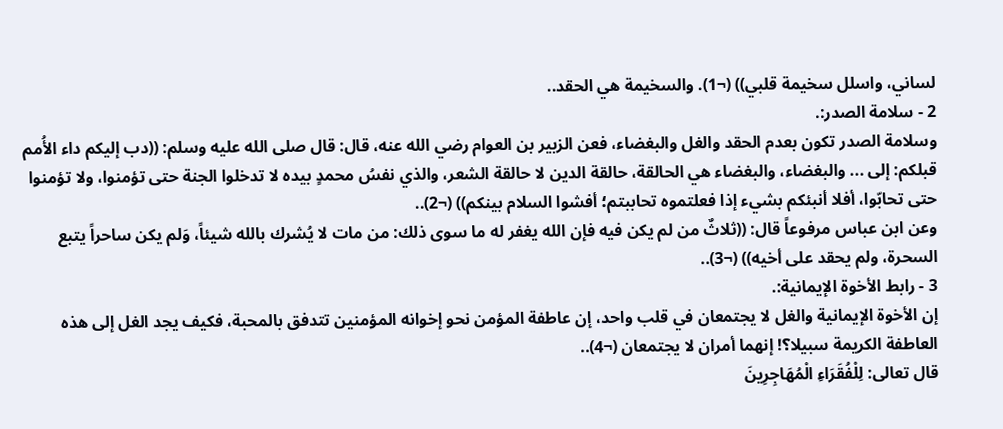لساني، واسلل سخيمة قلبي)) (¬1). والسخيمة هي الحقد..
2 - سلامة الصدر:.
وسلامة الصدر تكون بعدم الحقد والغل والبغضاء، فعن الزبير بن العوام رضي الله عنه، قال: قال صلى الله عليه وسلم: ((دب إليكم داء الأُمم قبلكم: إلى ... والبغضاء، والبغضاء هي الحالقة، حالقة الدين لا حالقة الشعر، والذي نفسُ محمدٍ بيده لا تدخلوا الجنة حتى تؤمنوا، ولا تؤمنوا حتى تحابّوا، أفلا أنبئكم بشيء إذا فعلتموه تحاببتم؛ أفشوا السلام بينكم)) (¬2)..
وعن ابن عباس مرفوعاً قال: ((ثلاثٌ من لم يكن فيه فإن الله يغفر له ما سوى ذلك: من مات لا يُشرك بالله شيئاً، وَلم يكن ساحراً يتبع السحرة، ولم يحقد على أخيه)) (¬3)..
3 - رابط الأخوة الإيمانية:.
إن الأخوة الإيمانية والغل لا يجتمعان في قلب واحد، إن عاطفة المؤمن نحو إخوانه المؤمنين تتدفق بالمحبة، فكيف يجد الغل إلى هذه العاطفة الكريمة سبيلا؟! إنهما أمران لا يجتمعان (¬4)..
قال تعالى: لِلْفُقَرَاءِ الْمُهَاجِرِينَ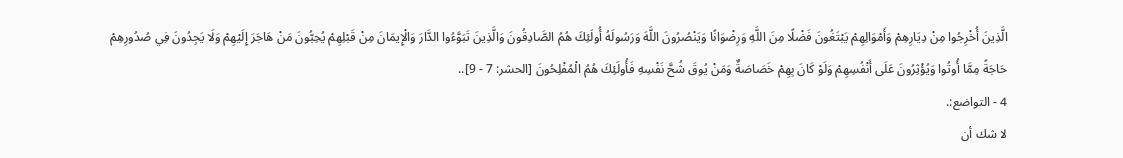الَّذِينَ أُخْرِجُوا مِنْ دِيَارِهِمْ وَأَمْوَالِهِمْ يَبْتَغُونَ فَضْلًا مِنَ اللَّهِ وَرِضْوَانًا وَيَنْصُرُونَ اللَّهَ وَرَسُولَهُ أُولَئِكَ هُمُ الصَّادِقُونَ وَالَّذِينَ تَبَوَّءُوا الدَّارَ وَالْإِيمَانَ مِنْ قَبْلِهِمْ يُحِبُّونَ مَنْ هَاجَرَ إِلَيْهِمْ وَلَا يَجِدُونَ فِي صُدُورِهِمْ حَاجَةً مِمَّا أُوتُوا وَيُؤْثِرُونَ عَلَى أَنْفُسِهِمْ وَلَوْ كَانَ بِهِمْ خَصَاصَةٌ وَمَنْ يُوقَ شُحَّ نَفْسِهِ فَأُولَئِكَ هُمُ الْمُفْلِحُونَ [الحشر: 7 - 9]..
4 - التواضع:.
لا شك أن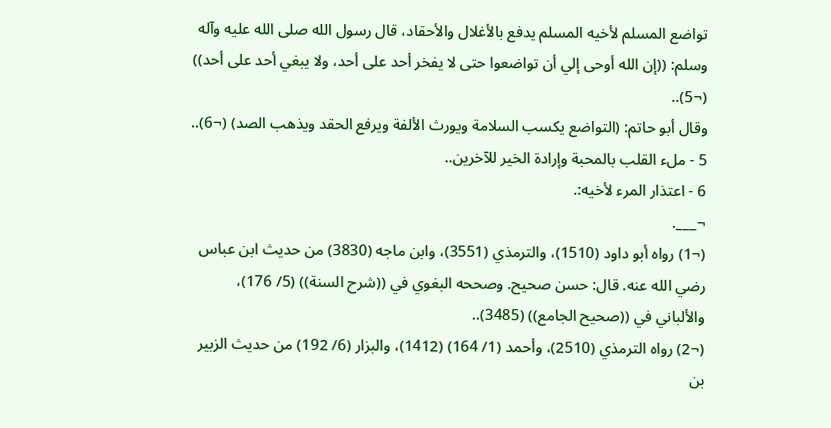تواضع المسلم لأخيه المسلم يدفع بالأغلال والأحقاد، قال رسول الله صلى الله عليه وآله وسلم: ((إن الله أوحى إلي أن تواضعوا حتى لا يفخر أحد على أحد، ولا يبغي أحد على أحد)) (¬5)..
وقال أبو حاتم: (التواضع يكسب السلامة ويورث الألفة ويرفع الحقد ويذهب الصد) (¬6)..
5 - ملء القلب بالمحبة وإرادة الخير للآخرين..
6 - اعتذار المرء لأخيه:.
¬___.
(¬1) رواه أبو داود (1510)، والترمذي (3551)، وابن ماجه (3830) من حديث ابن عباس رضي الله عنه. قال: حسن صحيح. وصححه البغوي في ((شرح السنة)) (5/ 176)، والألباني في ((صحيح الجامع)) (3485)..
(¬2) رواه الترمذي (2510)، وأحمد (1/ 164) (1412)، والبزار (6/ 192) من حديث الزبير بن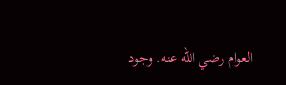العوام رضي الله عنه. وجود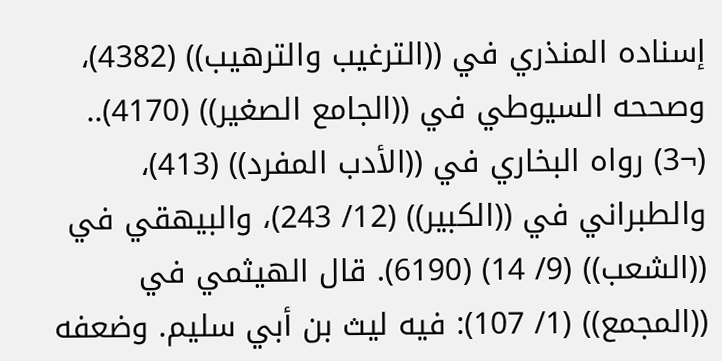إسناده المنذري في ((الترغيب والترهيب)) (4382)، وصححه السيوطي في ((الجامع الصغير)) (4170)..
(¬3) رواه البخاري في ((الأدب المفرد)) (413)، والطبراني في ((الكبير)) (12/ 243)، والبيهقي في ((الشعب)) (9/ 14) (6190). قال الهيثمي في ((المجمع)) (1/ 107): فيه ليث بن أبي سليم. وضعفه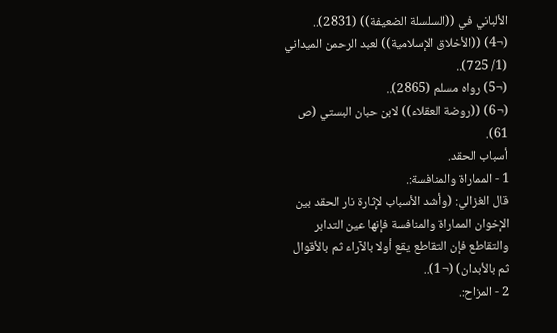الألباني في ((السلسلة الضعيفة)) (2831)..
(¬4) ((الأخلاق الإسلامية)) لعبد الرحمن الميداني (1/ 725)..
(¬5) رواه مسلم (2865)..
(¬6) ((روضة العقلاء)) لابن حبان البستي (ص 61).
أسباب الحقد.
1 - المماراة والمنافسة:.
قال الغزالي: (وأشد الأسباب لإثارة نار الحقد بين الإخوان المماراة والمنافسة فإنها عين التدابر والتقاطع فإن التقاطع يقع أولا بالآراء ثم بالأقوال ثم بالأبدان) (¬1)..
2 - المزاح:.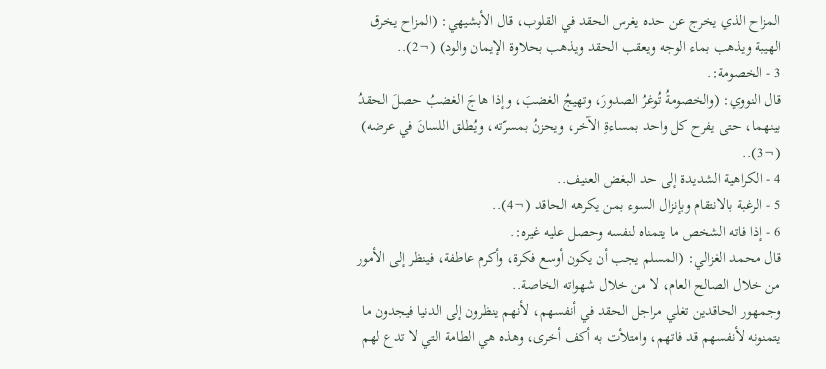المزاح الذي يخرج عن حده يغرس الحقد في القلوب، قال الأبشيهي: (المزاح يخرق الهيبة ويذهب بماء الوجه ويعقب الحقد ويذهب بحلاوة الإيمان والود) (¬2)..
3 - الخصومة:.
قال النووي: (والخصومةُ تُوغرُ الصدورَ، وتهيجُ الغضبَ، وإذا هاجَ الغضبُ حصلَ الحقدُ بينهما، حتى يفرح كل واحد بمساءةِ الآخر، ويحزنُ بمسرّته، ويُطلق اللسانَ في عرضه) (¬3)..
4 - الكراهية الشديدة إلى حد البغض العنيف..
5 - الرغبة بالانتقام وبإنزال السوء بمن يكرهه الحاقد (¬4)..
6 - إذا فاته الشخص ما يتمناه لنفسه وحصل عليه غيره:.
قال محمد الغزالي: (المسلم يجب أن يكون أوسع فكرة، وأكرم عاطفة، فينظر إلى الأمور من خلال الصالح العام، لا من خلال شهواته الخاصة..
وجمهور الحاقدين تغلي مراجل الحقد في أنفسهم، لأنهم ينظرون إلى الدنيا فيجدون ما يتمنونه لأنفسهم قد فاتهم، وامتلأت به أكف أخرى، وهذه هي الطامة التي لا تدع لهم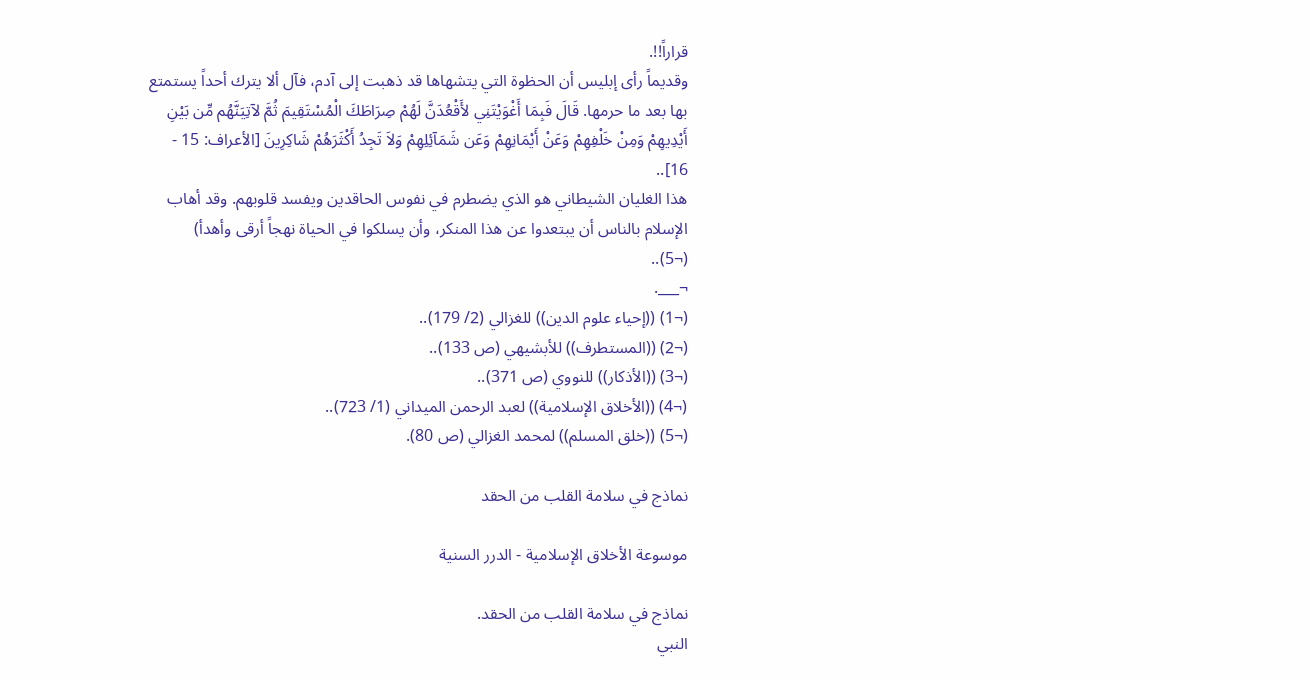قراراً!!.
وقديماً رأى إبليس أن الحظوة التي يتشهاها قد ذهبت إلى آدم، فآل ألا يترك أحداً يستمتع بها بعد ما حرمها. قَالَ فَبِمَا أَغْوَيْتَنِي لأَقْعُدَنَّ لَهُمْ صِرَاطَكَ الْمُسْتَقِيمَ ثُمَّ لآتِيَنَّهُم مِّن بَيْنِ أَيْدِيهِمْ وَمِنْ خَلْفِهِمْ وَعَنْ أَيْمَانِهِمْ وَعَن شَمَآئِلِهِمْ وَلاَ تَجِدُ أَكْثَرَهُمْ شَاكِرِينَ [الأعراف: 15 - 16]..
هذا الغليان الشيطاني هو الذي يضطرم في نفوس الحاقدين ويفسد قلوبهم. وقد أهاب الإسلام بالناس أن يبتعدوا عن هذا المنكر، وأن يسلكوا في الحياة نهجاً أرقى وأهدأ)
(¬5)..
¬___.
(¬1) ((إحياء علوم الدين)) للغزالي (2/ 179)..
(¬2) ((المستطرف)) للأبشيهي (ص 133)..
(¬3) ((الأذكار)) للنووي (ص 371)..
(¬4) ((الأخلاق الإسلامية)) لعبد الرحمن الميداني (1/ 723)..
(¬5) ((خلق المسلم)) لمحمد الغزالي (ص 80).

نماذج في سلامة القلب من الحقد

موسوعة الأخلاق الإسلامية - الدرر السنية

نماذج في سلامة القلب من الحقد.
النبي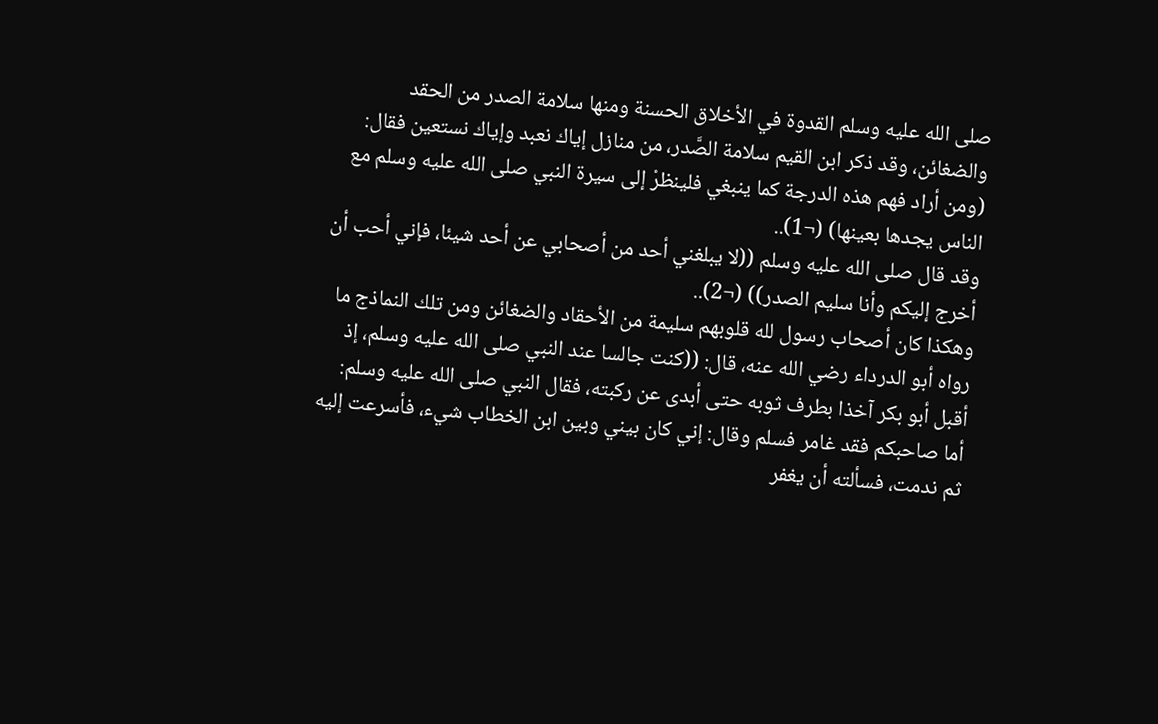صلى الله عليه وسلم القدوة في الأخلاق الحسنة ومنها سلامة الصدر من الحقد والضغائن، وقد ذكر ابن القيم سلامة الصَّدر، من منازل إياك نعبد وإياك نستعين فقال: (ومن أراد فهم هذه الدرجة كما ينبغي فلينظرْ إلى سيرة النبي صلى الله عليه وسلم مع الناس يجدها بعينها) (¬1)..
وقد قال صلى الله عليه وسلم ((لا يبلغني أحد من أصحابي عن أحد شيئا، فإني أحب أن أخرج إليكم وأنا سليم الصدر)) (¬2)..
وهكذا كان أصحاب رسول لله قلوبهم سليمة من الأحقاد والضغائن ومن تلك النماذج ما رواه أبو الدرداء رضي الله عنه، قال: ((كنت جالسا عند النبي صلى الله عليه وسلم، إذ أقبل أبو بكر آخذا بطرف ثوبه حتى أبدى عن ركبته، فقال النبي صلى الله عليه وسلم: أما صاحبكم فقد غامر فسلم وقال: إني كان بيني وبين ابن الخطاب شيء، فأسرعت إليه ثم ندمت، فسألته أن يغفر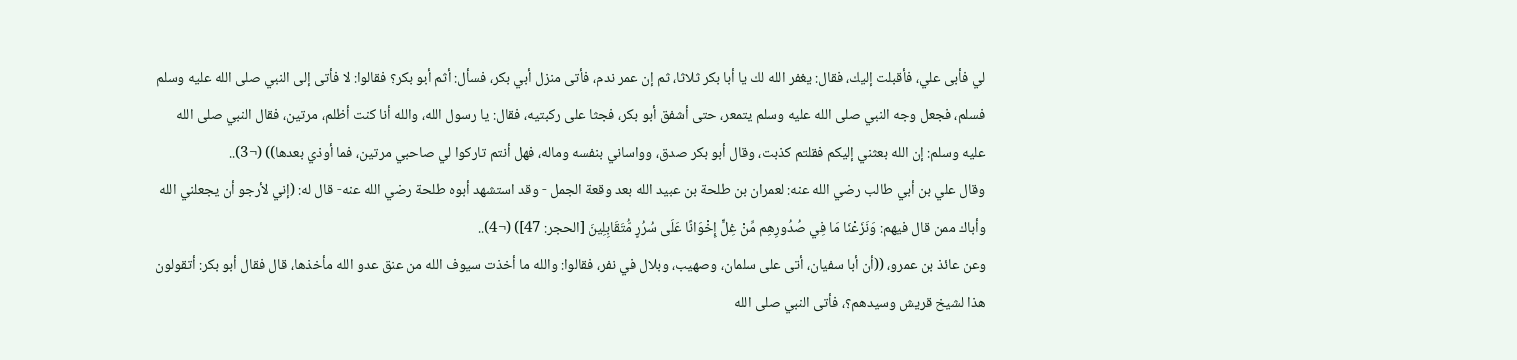لي فأبى علي، فأقبلت إليك، فقال: يغفر الله لك يا أبا بكر ثلاثا، ثم إن عمر ندم، فأتى منزل أبي بكر، فسأل: أثم أبو بكر؟ فقالوا: لا فأتى إلى النبي صلى الله عليه وسلم فسلم، فجعل وجه النبي صلى الله عليه وسلم يتمعر، حتى أشفق أبو بكر، فجثا على ركبتيه، فقال: يا رسول الله، والله أنا كنت أظلم، مرتين، فقال النبي صلى الله عليه وسلم: إن الله بعثني إليكم فقلتم كذبت، وقال أبو بكر صدق، وواساني بنفسه وماله، فهل أنتم تاركوا لي صاحبي مرتين، فما أوذي بعدها)) (¬3)..
وقال علي بن أبي طالب رضي الله عنه: لعمران بن طلحة بن عبيد الله بعد وقعة الجمل - وقد استشهد أبوه طلحة رضي الله عنه- قال له: (إني لأرجو أن يجعلني الله وأباك ممن قال فيهم: وَنَزَعْنَا مَا فِي صُدُورِهِم مِّنْ غِلٍّ إِخْوَانًا عَلَى سُرُرٍ مُّتَقَابِلِينَ [الحجر: 47]) (¬4)..
وعن عائذ بن عمرو، ((أن أبا سفيان، أتى على سلمان، وصهيب، وبلال في نفر، فقالوا: والله ما أخذت سيوف الله من عنق عدو الله مأخذها، قال فقال أبو بكر: أتقولون هذا لشيخ قريش وسيدهم؟، فأتى النبي صلى الله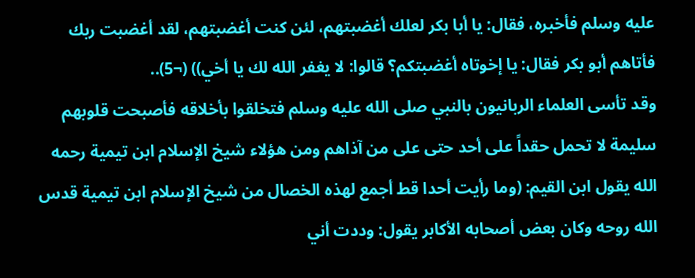عليه وسلم فأخبره، فقال: يا أبا بكر لعلك أغضبتهم، لئن كنت أغضبتهم، لقد أغضبت ربك فأتاهم أبو بكر فقال: يا إخوتاه أغضبتكم؟ قالوا: لا يغفر الله لك يا أخي)) (¬5)..
وقد تأسى العلماء الربانيون بالنبي صلى الله عليه وسلم فتخلقوا بأخلاقه فأصبحت قلوبهم سليمة لا تحمل حقداً على أحد حتى على من آذاهم ومن هؤلاء شيخ الإسلام ابن تيمية رحمه الله يقول ابن القيم: (وما رأيت أحدا قط أجمع لهذه الخصال من شيخ الإسلام ابن تيمية قدس الله روحه وكان بعض أصحابه الأكابر يقول: وددت أني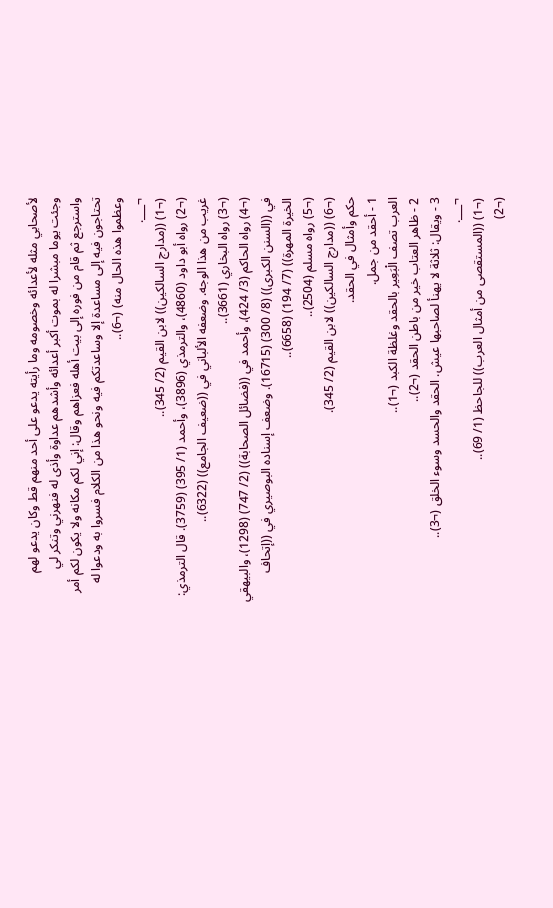لأصحابي مثله لأعدائه وخصومه وما رأيته يدعو على أحد منهم قط وكان يدعو لهم وجئت يوما مبشرا له بموت أكبر أعدائه وأشدهم عداوة وأذى له فنهرني وتنكر لي واسترجع ثم قام من فوره إلى بيت أهله فعزاهم وقال: إني لكم مكانه ولا يكون لكم أمر تحتاجون فيه إلى مساعدة إلا وساعدتكم فيه ونحو هذا من الكلام فسروا به ودعوا له وعظموا هذه الحال منه) (¬6)..
¬___.
(¬1) ((مدارج السالكين)) لابن القيم (2/ 345)..
(¬2) رواه أبو داود (4860)، والترمذي (3896)، وأحمد (1/ 395) (3759). قال الترمذي: غريب من هذا الوجه. وضعفه الألباني في ((ضعيف الجامع)) (6322)..
(¬3) رواه البخاري (3661)..
(¬4) رواه الحاكم (3/ 424)، وأحمد في ((فضائل الصحابة)) (2/ 747) (1298)، والبيهقي في ((السنن الكبرى)) (8/ 300) (16715). وضعف إسناده البوصيري في ((إتحاف الخيرة المهرة)) (7/ 194) (6658)..
(¬5) رواه مسلم (2504)..
(¬6) ((مدارج السالكين)) لابن القيم (2/ 345).
حكم وأمثال في الحقد.
1 - أحقد من جمل.
العرب تصف الْبَعِير بالحقد وغلظة الكبد (¬1)..
2 - ظاهر العتاب خير من باطن الحقد (¬2)..
3 - ويقال: ثلاثة لا يهنأ لصاحبها عيش. الحقد والحسد وسوء الخلق (¬3)..
¬___.
(¬1) ((المستقصى من أمثال العرب)) للجاحظ (1/ 69)..
(¬2)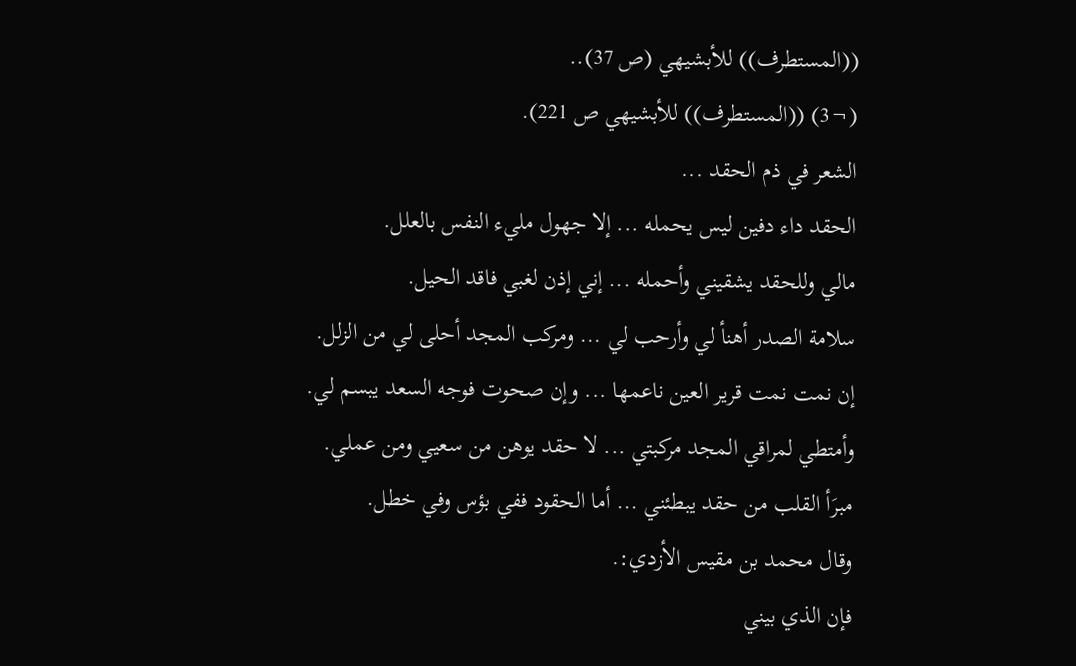((المستطرف)) للأبشيهي (ص 37)..
(¬3) ((المستطرف)) للأبشيهي ص 221).
الشعر في ذم الحقد ...
الحقد داء دفين ليس يحمله ... إلا جهول مليء النفس بالعلل.
مالي وللحقد يشقيني وأحمله ... إني إذن لغبي فاقد الحيل.
سلامة الصدر أهنأ لي وأرحب لي ... ومركب المجد أحلى لي من الزلل.
إن نمت نمت قرير العين ناعمها ... وإن صحوت فوجه السعد يبسم لي.
وأمتطي لمراقي المجد مركبتي ... لا حقد يوهن من سعيي ومن عملي.
مبرَأ القلب من حقد يبطئني ... أما الحقود ففي بؤس وفي خطل.
وقال محمد بن مقيس الأزدي:.
فإن الذي بيني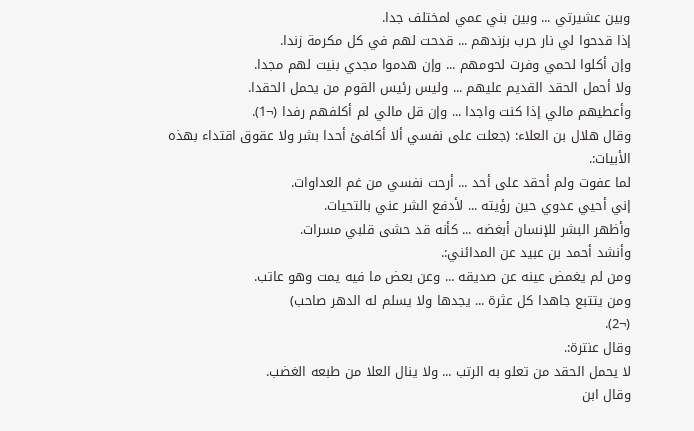وبين عشيرتي ... وبين بني عمي لمختلف جدا.
إذا قدحوا لي نار حرب بزندهم ... قدحت لهم في كل مكرمة زندا.
وإن أكلوا لحمي وفرت لحومهم ... وإن هدموا مجدي بنيت لهم مجدا.
ولا أحمل الحقد القديم عليهم ... وليس رئيس القوم من يحمل الحقدا.
وأعطيهم مالي إذا كنت واجدا ... وإن قل مالي لم أكلفهم رفدا (¬1).
وقال هلال بن العلاء: (جعلت على نفسي ألا أكافئ أحدا بشر ولا عقوق اقتداء بهذه الأبيات:.
لما عفوت ولم أحقد على أحد ... أرحت نفسي من غم العداوات.
إني أحيي عدوي حين رؤيته ... لأدفع الشر عني بالتحيات.
وأظهر البشر للإنسان أبغضه ... كأنه قد حشى قلبي مسرات.
وأنشد أحمد بن عبيد عن المدائني:.
ومن لم يغمض عينه عن صديقه ... وعن بعض ما فيه يمت وهو عاتب.
ومن يتتبع جاهدا كل عثرة ... يجدها ولا يسلم له الدهر صاحب)
(¬2).
وقال عنترة:.
لا يحمل الحقد من تعلو به الرتب ... ولا ينال العلا من طبعه الغضب.
وقال ابن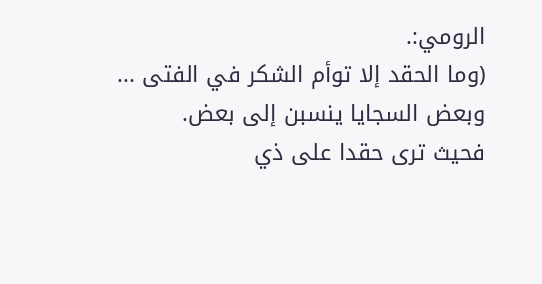الرومي:.
(وما الحقد إلا توأم الشكر في الفتى ... وبعض السجايا ينسبن إلى بعض.
فحيث ترى حقدا على ذي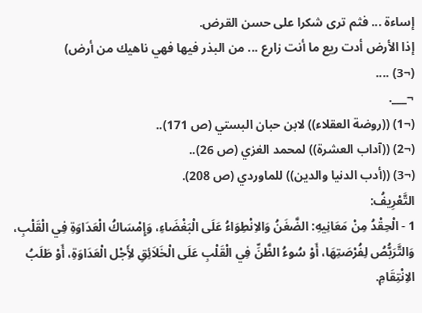إساءة ... فثم ترى شكرا على حسن القرض.
إذا الأرض أدت ريع ما أنت زارع ... من البذر فيها فهي ناهيك من أرض)
(¬3) ....
¬___.
(¬1) ((روضة العقلاء)) لابن حبان البستي (ص 171)..
(¬2) ((آداب العشرة)) لمحمد الغزي (ص 26)..
(¬3) ((أدب الدنيا والدين)) للماوردي (ص 208).
التَّعْرِيفُ:
1 - الْحِقْدُ مِنْ مَعَانِيهِ: الضَّغَنُ وَالاِنْطِوَاءُ عَلَى الْبَغْضَاءِ، وَإِمْسَاكُ الْعَدَاوَةِ فِي الْقَلْبِ، وَالتَّرَبُّصُ لِفُرْصَتِهَا، أَوْ سُوءُ الظَّنِّ فِي الْقَلْبِ عَلَى الْخَلاَئِقِ لأَِجْل الْعَدَاوَةِ، أَوْ طَلَبُ الاِنْتِقَامِ.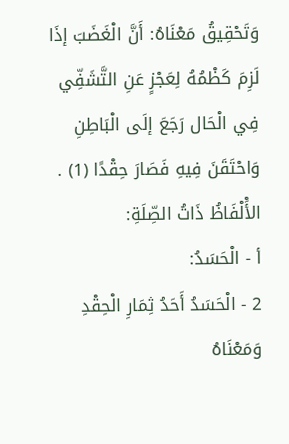وَتَحْقِيقُ مَعْنَاهُ: أَنَّ الْغَضَبَ إذَا لَزِمَ كَظْمُهُ لِعَجْزٍ عَنِ التَّشَفِّي فِي الْحَال رَجَعَ إلَى الْبَاطِنِ وَاحْتَقَنَ فِيهِ فَصَارَ حِقْدًا (1) .
الأَْلْفَاظُ ذَاتُ الصِّلَةِ:
أ - الْحَسَدُ:
2 - الْحَسَدُ أَحَدُ ثِمَارِ الْحِقْدِ وَمَعْنَاهُ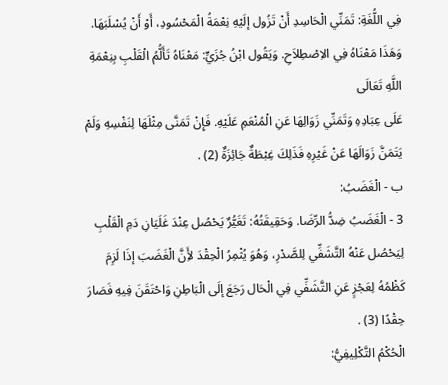فِي اللُّغَةِ: تَمَنِّي الْحَاسِدِ أَنْ تَزُول إلَيْهِ نِعْمَةُ الْمَحْسُودِ، أَوْ أَنْ يُسْلَبَهَا. وَهَذَا مَعْنَاهُ فِي الاِصْطِلاَحِ. وَيَقُول ابْنُ جُزَيٍّ: مَعْنَاهُ تَأَلُّمُ الْقَلْبِ بِنِعْمَةِ اللَّهِ تَعَالَى
عَلَى عِبَادِهِ وَتَمَنِّي زَوَالِهَا عَنِ الْمُنْعَمِ عَلَيْهِ. فَإِنْ تَمَنَّى مِثْلَهَا لِنَفْسِهِ وَلَمْ يَتَمَنَّ زَوَالَهَا عَنْ غَيْرِهِ فَذَلِكَ غِبْطَةٌ جَائِزَةٌ (2) .
ب - الْغَضَبُ:
3 - الْغَضَبُ ضِدُّ الرِّضَا. وَحَقِيقَتُهُ: تَغَيُّرٌ يَحْصُل عِنْدَ غَلَيَانِ دَمِ الْقَلْبِ لِيَحْصُل عَنْهُ التَّشَفِّي لِلصَّدْرِ، وَهُوَ يُثْمِرُ الْحِقْدَ لأَِنَّ الْغَضَبَ إذَا لَزِمَ كَظْمُهُ لِعَجْزٍ عَنِ التَّشَفِّي فِي الْحَال رَجَعَ إلَى الْبَاطِنِ وَاحْتَقَنَ فِيهِ فَصَارَ حِقْدًا (3) .
الْحُكْمُ التَّكْلِيفِيُّ: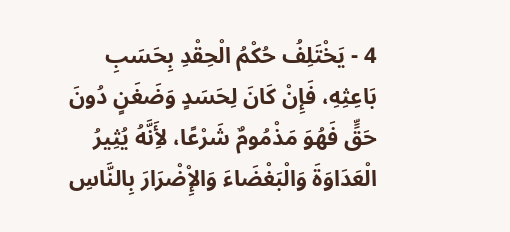4 - يَخْتَلِفُ حُكْمُ الْحِقْدِ بِحَسَبِ بَاعِثِهِ، فَإِنْ كَانَ لِحَسَدٍ وَضَغَنٍ دُونَ حَقٍّ فَهُوَ مَذْمُومٌ شَرْعًا، لأَِنَّهُ يُثِيرُ الْعَدَاوَةَ وَالْبَغْضَاءَ وَالإِْضْرَارَ بِالنَّاسِ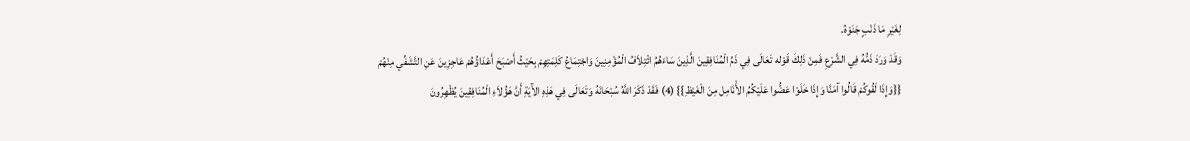لِغَيْرِ مَا ذَنْبٍ جَنَوْهُ.
وَقَدْ وَرَدَ ذَمُّهُ فِي الشَّرْعِ فَمِنْ ذَلِكَ قَوْله تَعَالَى فِي ذَمِّ الْمُنَافِقِينَ الَّذِينَ سَاءَهُمُ ائْتِلاَفُ الْمُؤْمِنِينَ وَاجْتِمَاعُ كَلِمَتِهِمْ بِحَيْثُ أَصْبَحَ أَعْدَاؤُهُمْ عَاجِزِينَ عَنِ التَّشَفِّي مِنْهُمْ
{{وَإِذَا لَقُوكُمْ قَالُوا آمَنَّا وَإِذَا خَلَوْا عَضُّوا عَلَيْكُمُ الأَْنَامِل مِنَ الْغَيْظِ}} (4) فَقَدْ ذَكَرَ اللَّهُ سُبْحَانَهُ وَتَعَالَى فِي هَذِهِ الآْيَةِ أَنَّ هَؤُلاَءِ الْمُنَافِقِينَ يُظْهِرُونَ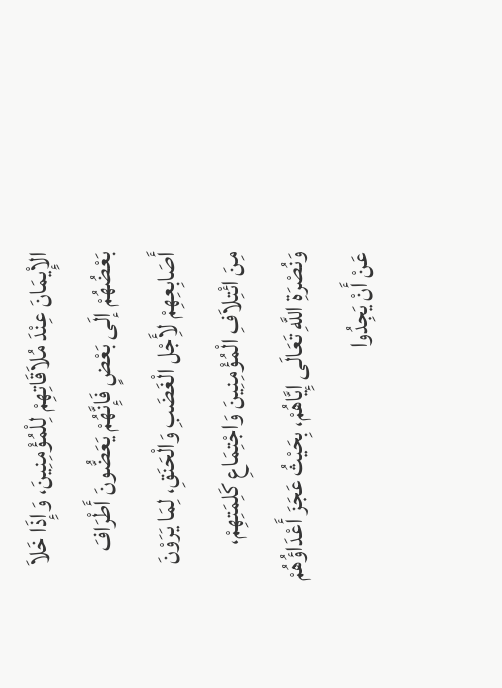الإِْيمَانَ عِنْدَ مُلاَقَاتِهِمْ لِلْمُؤْمِنِينَ، وَإِذَا خَلاَ بَعْضُهُمْ إلَى بَعْضٍ فَإِنَّهُمْ يَعَضُّونَ أَطْرَافَ أَصَابِعِهِمْ لأَِجْل الْغَضَبِ وَالْحَنَقِ، لِمَا يَرَوْنَ مِنَ ائْتِلاَفِ الْمُؤْمِنِينَ وَاجْتِمَاعِ كَلِمَتِهِمْ، وَنُصْرَةِ اللَّهِ تَعَالَى إِيَّاهُمْ، بِحَيْثُ عَجَزَ أَعْدَاؤُهُمْ عَنْ أَنْ يَجِدُوا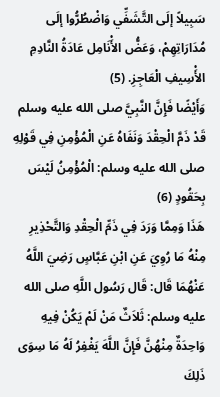سَبِيلاً إلَى التَّشَفِّي وَاضْطُرُّوا إلَى مُدَارَاتِهِمْ، وَعَضُّ الأَْنَامِل عَادَةُ النَّادِمِ الأَْسِيفِ الْعَاجِزِ. (5)
وَأَيْضًا فَإِنَّ النَّبِيَّ صلى الله عليه وسلم قَدْ ذَمَّ الْحِقْدَ وَنَفَاهُ عَنِ الْمُؤْمِنِ فِي قَوْلِهِ صلى الله عليه وسلم: الْمُؤْمِنُ لَيْسَ بِحَقُودٍ (6)
هَذَا وَمِمَّا وَرَدَ فِي ذَمِّ الْحِقْدِ وَالتَّحْذِيرِ مِنْهُ مَا رُوِيَ عَنِ ابْنِ عَبَّاسٍ رَضِيَ اللَّهُ عَنْهُمَا قَال: قَال رَسُول اللَّهِ صلى الله عليه وسلم: ثَلاَثٌ مَنْ لَمْ يَكُنْ فِيهِ وَاحِدَةٌ مِنْهُنَّ فَإِنَّ اللَّهَ يَغْفِرُ لَهُ مَا سِوَى ذَلِكَ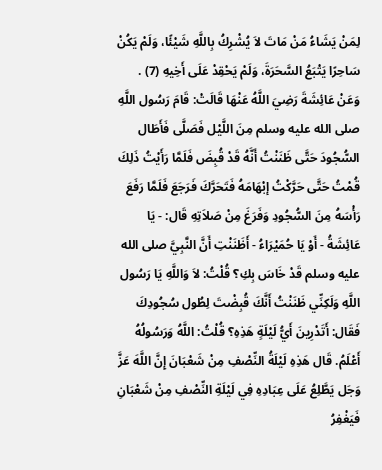لِمَنْ يَشَاءُ مَنْ مَاتَ لاَ يُشْرِكُ بِاللَّهِ شَيْئًا، وَلَمْ يَكُنْ سَاحِرًا يَتْبَعُ السَّحَرَةَ، وَلَمْ يَحْقِدْ عَلَى أَخِيهِ (7) .
وَعَنْ عَائِشَةَ رَضِيَ اللَّهُ عَنْهَا قَالَتْ: قَامَ رَسُول اللَّهِ صلى الله عليه وسلم مِنَ اللَّيْل فَصَلَّى فَأَطَال السُّجُودَ حَتَّى ظَنَنْتُ أَنَّهُ قَدْ قُبِضَ فَلَمَّا رَأَيْتُ ذَلِكَ قُمْتُ حَتَّى حَرَّكْتُ إبْهَامَهُ فَتَحَرَّكَ فَرَجَعَ فَلَمَّا رَفَعَ رَأْسَهُ مِنَ السُّجُودِ وَفَرَغَ مِنْ صَلاَتِهِ قَال: - يَا عَائِشَةُ - أَوْ يَا حُمَيْرَاءُ - أَظَنَنْتِ أَنَّ النَّبِيَّ صلى الله عليه وسلم قَدْ خَاسَ بِكِ؟ قُلْتُ: لاَ وَاللَّهِ يَا رَسُول اللَّهِ وَلَكِنِّي ظَنَنْتُ أَنَّكَ قُبِضْتَ لِطُول سُجُودِكَ فَقَال: أَتَدْرِينَ أَيُّ لَيْلَةٍ هَذِهِ؟ قُلْتُ: اللَّهُ وَرَسُولُهُ أَعْلَمُ. قَال هَذِهِ لَيْلَةُ النِّصْفِ مِنْ شَعْبَانَ إِنَّ اللَّهَ عَزَّ وَجَل يَطَّلِعُ عَلَى عِبَادِهِ فِي لَيْلَةِ النِّصْفِ مِنْ شَعْبَانِ فَيَغْفِرُ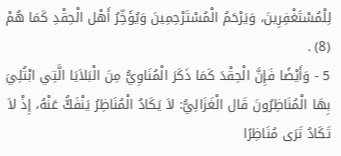لِلْمُسْتَغْفِرِينَ، وَيَرْحَمُ الْمُسْتَرْحِمِينَ وَيُؤَخِّرُ أَهْل الْحِقْدِ كَمَا هُمْ (8) .
5 - وَأَيْضًا فَإِنَّ الْحِقْدَ كَمَا ذَكَرَ الْمُنَاوِيُّ مِنَ الْبَلاَيَا الَّتِي ابْتُلِيَ بِهَا الْمُنَاظِرُونَ قَال الْغَزَالِيُّ: لاَ يَكَادُ الْمُنَاظِرُ يَنْفَكُّ عَنْهُ، إِذْ لاَ تَكَادُ تَرَى مُنَاظِرًا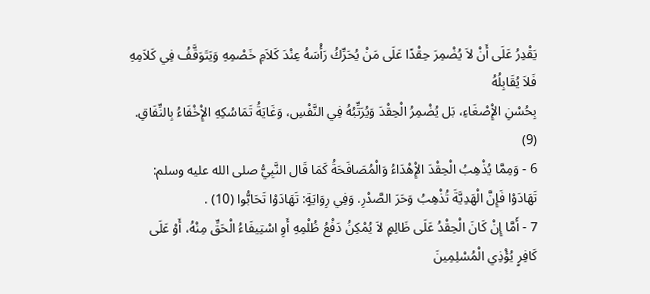يَقْدِرُ عَلَى أَنْ لاَ يُضْمِرَ حِقْدًا عَلَى مَنْ يُحَرِّكُ رَأْسَهُ عِنْدَ كَلاَمِ خَصْمِهِ وَيَتَوَقَّفُ فِي كَلاَمِهِ فَلاَ يُقَابِلُهُ
بِحُسْنِ الإِْصْغَاءِ، بَل يُضْمِرُ الْحِقْدَ وَيُرَتِّبُهُ فِي النَّفْسِ، وَغَايَةُ تَمَاسُكِهِ الإِْخْفَاءُ بِالنِّفَاقِ. (9)
6 - وَمِمَّا يُذْهِبُ الْحِقْدَ الإِْهْدَاءُ وَالْمُصَافَحَةُ كَمَا قَال النَّبِيُّ صلى الله عليه وسلم: تَهَادَوْا فَإِنَّ الْهَدِيَّةَ تُذْهِبُ وَحَرَ الصَّدْرِ. وَفِي رِوَايَةٍ: تَهَادَوْا تَحَابُّوا (10) .
7 - أَمَّا إِنْ كَانَ الْحِقْدُ عَلَى ظَالِمٍ لاَ يُمْكِنُ دَفْعُ ظُلْمِهِ أَوِ اسْتِيفَاءُ الْحَقِّ مِنْهُ، أَوْ عَلَى كَافِرٍ يُؤْذِي الْمُسْلِمِينَ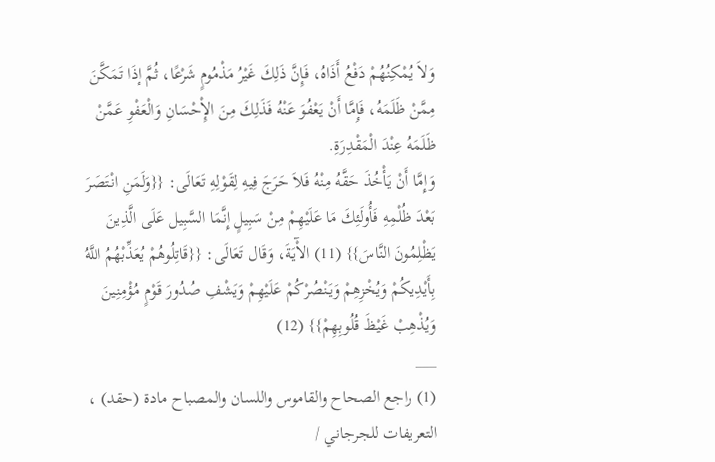وَلاَ يُمْكِنُهُمْ دَفْعُ أَذَاهُ، فَإِنَّ ذَلِكَ غَيْرُ مَذْمُومٍ شَرْعًا، ثُمَّ إذَا تَمَكَّنَ مِمَّنْ ظَلَمَهُ، فَإِمَّا أَنْ يَعْفُوَ عَنْهُ فَذَلِكَ مِنَ الإِْحْسَانِ وَالْعَفْوِ عَمَّنْ ظَلَمَهُ عِنْدَ الْمَقْدِرَةِ.
وَإِمَّا أَنْ يَأْخُذَ حَقَّهُ مِنْهُ فَلاَ حَرَجَ فِيهِ لِقَوْلِهِ تَعَالَى: {{وَلَمَنِ انْتَصَرَ بَعْدَ ظُلْمِهِ فَأُولَئِكَ مَا عَلَيْهِمْ مِنْ سَبِيلٍ إِنَّمَا السَّبِيل عَلَى الَّذِينَ يَظْلِمُونَ النَّاسَ}} (11) الآْيَةَ، وَقَال تَعَالَى: {{قَاتِلُوهُمْ يُعَذِّبْهُمُ اللَّهُ بِأَيْدِيكُمْ وَيُخْزِهِمْ وَيَنْصُرْكُمْ عَلَيْهِمْ وَيَشْفِ صُدُورَ قَوْمٍ مُؤْمِنِينَ وَيُذْهِبْ غَيْظَ قُلُوبِهِمْ}} (12)
___
(1) راجع الصحاح والقاموس واللسان والمصباح مادة (حقد) ، التعريفات للجرجاني /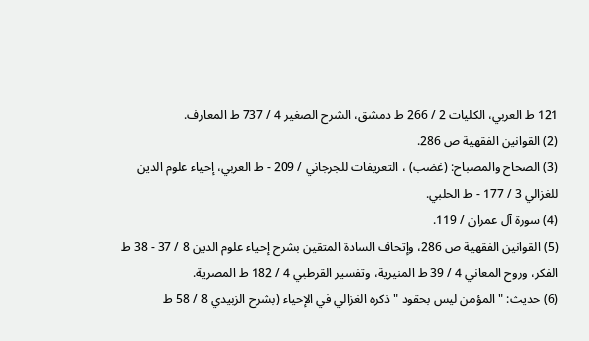121 ط العربي، الكليات 2 / 266 ط دمشق، الشرح الصغير 4 / 737 ط المعارف.
(2) القوانين الفقهية ص 286.
(3) الصحاح والمصباح: (غضب) ، التعريفات للجرجاني / 209 - ط العربي، إحياء علوم الدين للغزالي 3 / 177 - ط الحلبي.
(4) سورة آل عمران / 119.
(5) القوانين الفقهية ص 286، وإتحاف السادة المتقين بشرح إحياء علوم الدين 8 / 37 - 38 ط الفكر، وروح المعاني 4 / 39 ط المنيرية، وتفسير القرطبي 4 / 182 ط المصرية.
(6) حديث: " المؤمن ليس بحقود " ذكره الغزالي في الإحياء (بشرح الزبيدي 8 / 58 ط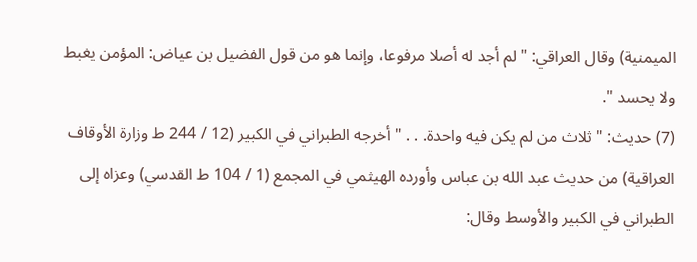الميمنية) وقال العراقي: " لم أجد له أصلا مرفوعا، وإنما هو من قول الفضيل بن عياض: المؤمن يغبط ولا يحسد ".
(7) حديث: " ثلاث من لم يكن فيه واحدة. . . " أخرجه الطبراني في الكبير (12 / 244 ط وزارة الأوقاف العراقية) من حديث عبد الله بن عباس وأورده الهيثمي في المجمع (1 / 104 ط القدسي) وعزاه إلى الطبراني في الكبير والأوسط وقال: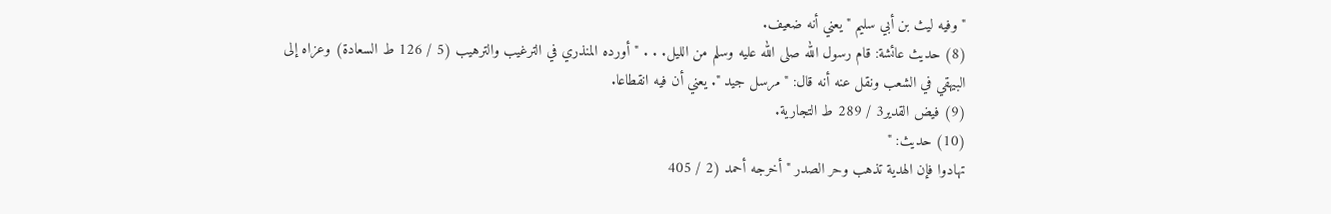" وفيه ليث بن أبي سليم " يعني أنه ضعيف.
(8) حديث عائشة: قام رسول الله صلى الله عليه وسلم من الليل. . . " أورده المنذري في الترغيب والترهيب (5 / 126 ط السعادة) وعزاه إلى البيهقي في الشعب ونقل عنه أنه قال: " مرسل جيد ". يعني أن فيه انقطاعا.
(9) فيض القدير3 / 289 ط التجارية.
(10) حديث: "
تهادوا فإن الهدية تذهب وحر الصدر " أخرجه أحمد (2 / 405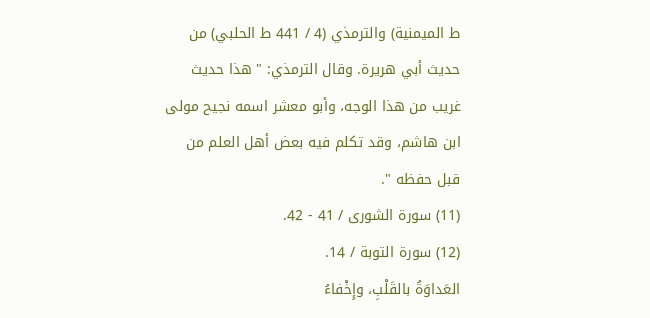ط الميمنية) والترمذي (4 / 441 ط الحلبي) من حديث أبي هريرة. وقال الترمذي: " هذا حديث غريب من هذا الوجه، وأبو معشر اسمه نجيح مولى ابن هاشم، وقد تكلم فيه بعض أهل العلم من قبل حفظه ".
(11) سورة الشورى / 41 - 42.
(12) سورة التوبة / 14.
العَداوَةُ بالقَلْبِ، وإِخْفاءُ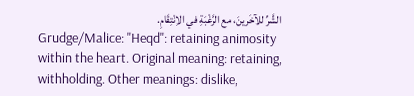الشَّرِّ للآخَرينَ، مع الرَّغْبَةِ في الاِنْتِقَامِ.
Grudge/Malice: "Heqd": retaining animosity within the heart. Original meaning: retaining, withholding. Other meanings: dislike,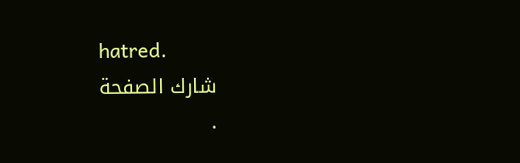hatred.
شارك الصفحة
.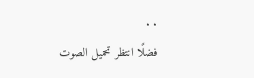. .
فضلًا انتظر تحميل الصوت